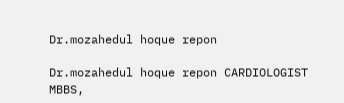Dr.mozahedul hoque repon

Dr.mozahedul hoque repon CARDIOLOGIST
MBBS,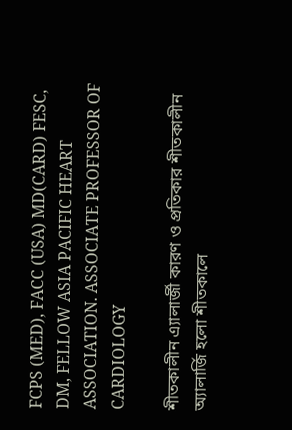FCPS (MED), FACC (USA) MD(CARD) FESC,
DM, FELLOW ASIA PACIFIC HEART ASSOCIATION. ASSOCIATE PROFESSOR OF CARDIOLOGY

শীতকালীন এ্যালার্জী কারণ ও প্রতিকার শীতকালীন অ্যালার্জি হলো শীতকালে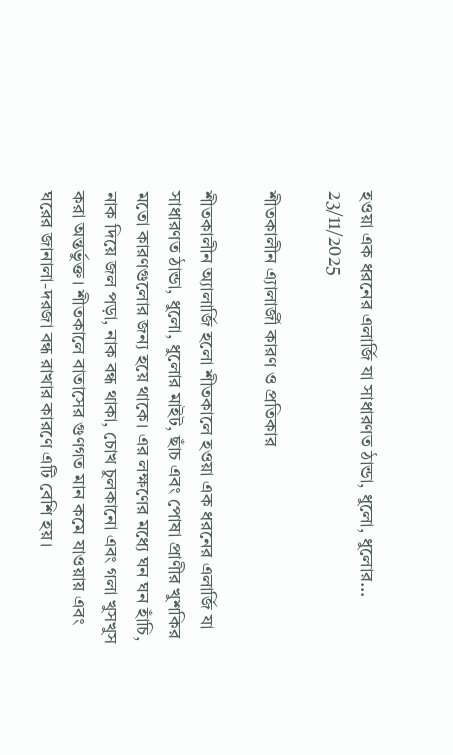হওয়া এক ধরনের এলার্জি যা সাধারণত ঠান্ডা, ধুলো, ধুলোর...
23/11/2025

শীতকালীন এ্যালার্জী কারণ ও প্রতিকার

শীতকালীন অ্যালার্জি হলো শীতকালে হওয়া এক ধরনের এলার্জি যা সাধারণত ঠান্ডা, ধুলো, ধুলোর মাইট, ছাঁচ এবং পোষা প্রাণীর খুশকির মতো কারণগুলোর জন্য হয়ে থাকে। এর লক্ষণের মধ্যে ঘন ঘন হাঁচি, নাক দিয়ে জল পড়া, নাক বন্ধ থাকা, চোখ চুলকানো এবং গলা খুসখুস করা অন্তর্ভুক্ত। শীতকালে বাতাসের গুণগত মান কমে যাওয়ায় এবং ঘরের জানালা-দরজা বন্ধ রাখার কারণে এটি বেশি হয়।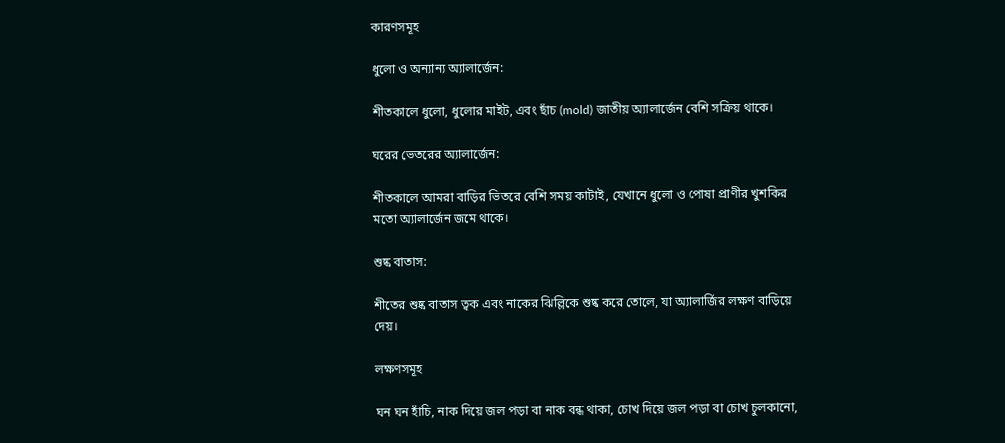কারণসমূহ

ধুলো ও অন্যান্য অ্যালার্জেন:

শীতকালে ধুলো, ধুলোর মাইট, এবং ছাঁচ (mold) জাতীয় অ্যালার্জেন বেশি সক্রিয় থাকে।

ঘরের ভেতরের অ্যালার্জেন:

শীতকালে আমরা বাড়ির ভিতরে বেশি সময় কাটাই, যেখানে ধুলো ও পোষা প্রাণীর খুশকির মতো অ্যালার্জেন জমে থাকে।

শুষ্ক বাতাস:

শীতের শুষ্ক বাতাস ত্বক এবং নাকের ঝিল্লিকে শুষ্ক করে তোলে, যা অ্যালার্জির লক্ষণ বাড়িয়ে দেয়।

লক্ষণসমূহ

ঘন ঘন হাঁচি, নাক দিয়ে জল পড়া বা নাক বন্ধ থাকা, চোখ দিয়ে জল পড়া বা চোখ চুলকানো,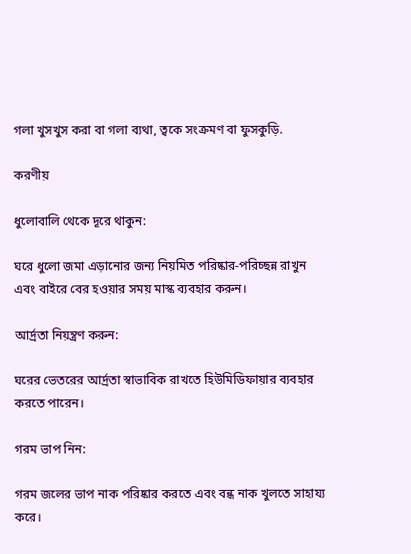গলা খুসখুস করা বা গলা ব্যথা, ত্বকে সংক্রমণ বা ফুসকুড়ি.

করণীয়

ধুলোবালি থেকে দূরে থাকুন:

ঘরে ধুলো জমা এড়ানোর জন্য নিয়মিত পরিষ্কার-পরিচ্ছন্ন রাখুন এবং বাইরে বের হওয়ার সময় মাস্ক ব্যবহার করুন।

আর্দ্রতা নিয়ন্ত্রণ করুন:

ঘরের ভেতরের আর্দ্রতা স্বাভাবিক রাখতে হিউমিডিফায়ার ব্যবহার করতে পারেন।

গরম ভাপ নিন:

গরম জলের ভাপ নাক পরিষ্কার করতে এবং বন্ধ নাক খুলতে সাহায্য করে।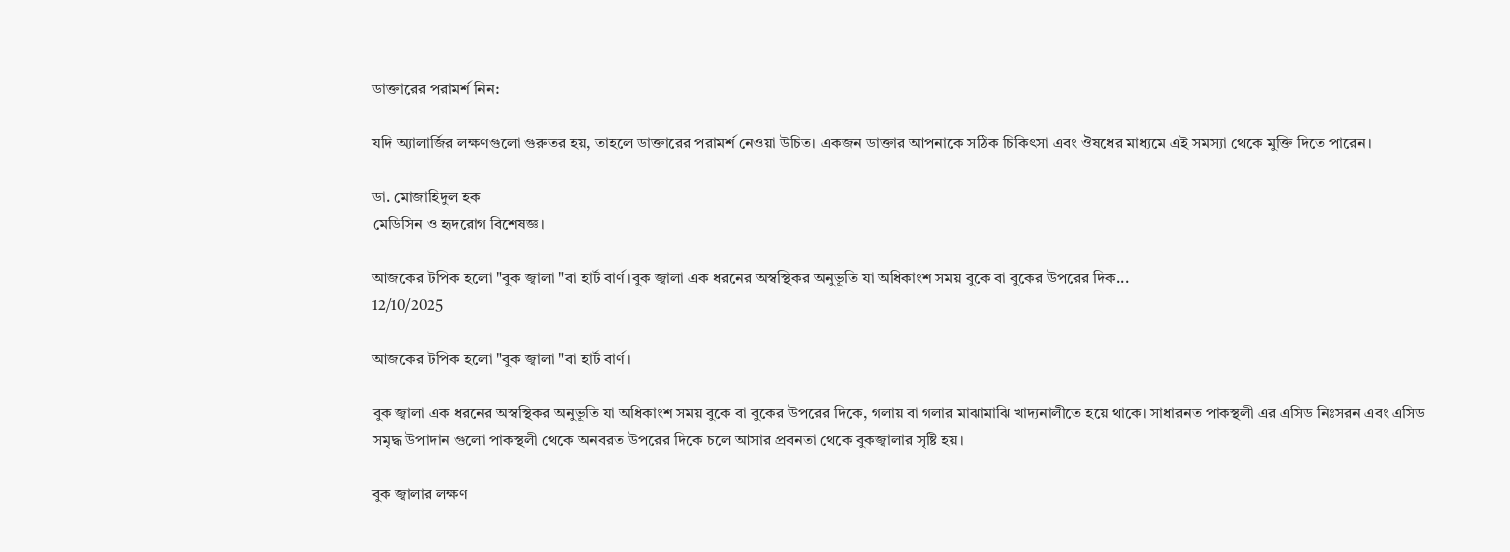ডাক্তারের পরামর্শ নিন:

যদি অ্যালার্জির লক্ষণগুলো গুরুতর হয়, তাহলে ডাক্তারের পরামর্শ নেওয়া উচিত। একজন ডাক্তার আপনাকে সঠিক চিকিৎসা এবং ঔষধের মাধ্যমে এই সমস্যা থেকে মুক্তি দিতে পারেন।

ডা. মোজাহিদুল হক
মেডিসিন ও হৃদরোগ বিশেষজ্ঞ।

আজকের টপিক হলো "বুক জ্বালা "বা হার্ট বার্ণ।বুক জ্বালা এক ধরনের অস্বস্থিকর অনুভূতি যা অধিকাংশ সময় বুকে বা বুকের উপরের দিক...
12/10/2025

আজকের টপিক হলো "বুক জ্বালা "বা হার্ট বার্ণ।

বুক জ্বালা এক ধরনের অস্বস্থিকর অনুভূতি যা অধিকাংশ সময় বুকে বা বুকের উপরের দিকে, গলায় বা গলার মাঝামাঝি খাদ্যনালীতে হয়ে থাকে। সাধারনত পাকস্থলী এর এসিড নিঃসরন এবং এসিড সমৃদ্ধ উপাদান গুলো পাকস্থলী থেকে অনবরত উপরের দিকে চলে আসার প্রবনতা থেকে বুকজ্বালার সৃষ্টি হয়।

বুক জ্বালার লক্ষণ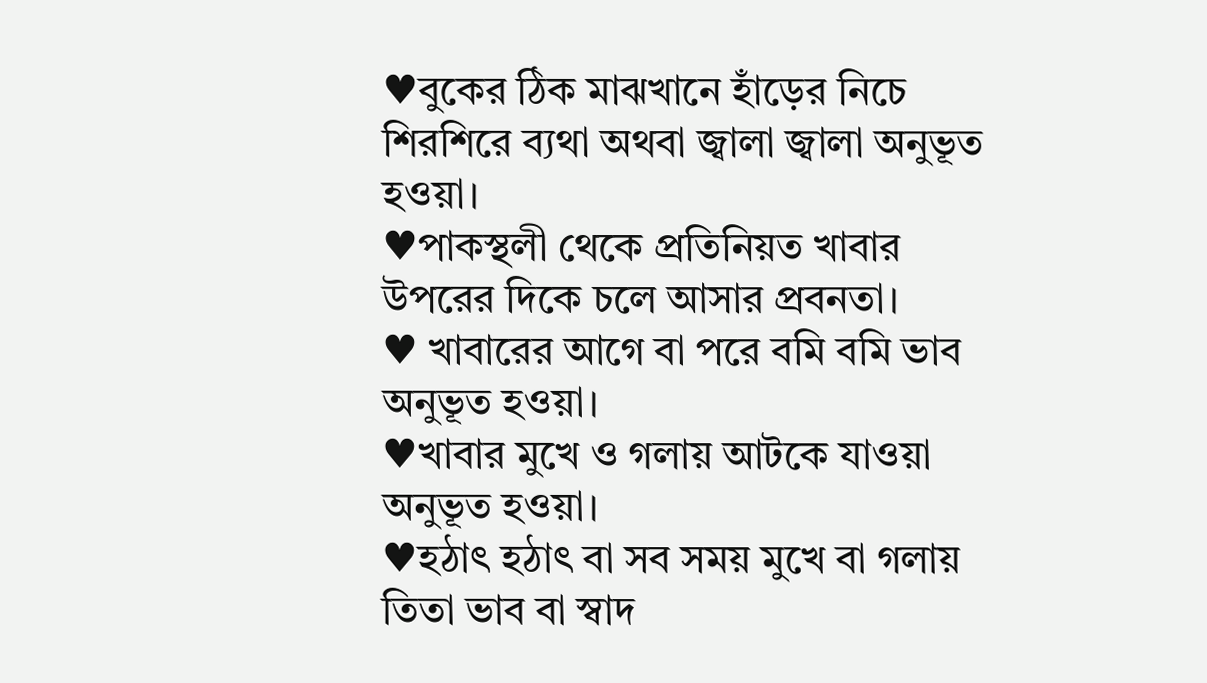♥বুকের ঠিক মাঝখানে হাঁড়ের নিচে শিরশিরে ব্যথা অথবা জ্বালা জ্বালা অনুভূত হওয়া।
♥পাকস্থলী থেকে প্রতিনিয়ত খাবার উপরের দিকে চলে আসার প্রবনতা।
♥ খাবারের আগে বা পরে বমি বমি ভাব অনুভূত হওয়া।
♥খাবার মুখে ও গলায় আটকে যাওয়া অনুভূত হওয়া।
♥হঠাৎ হঠাৎ বা সব সময় মুখে বা গলায় তিতা ভাব বা স্বাদ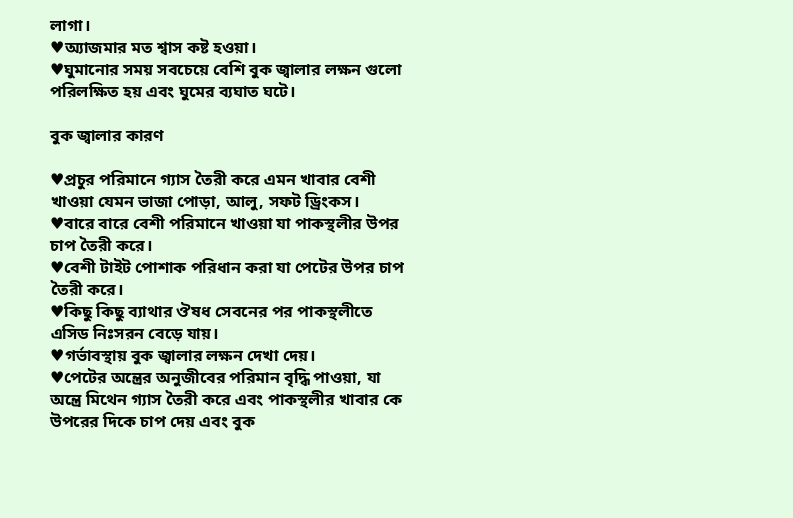লাগা।
♥অ্যাজমার মত শ্বাস কষ্ট হওয়া।
♥ঘুমানোর সময় সবচেয়ে বেশি বুক জ্বালার লক্ষন গুলো পরিলক্ষিত হয় এবং ঘুমের ব্যঘাত ঘটে।

বুক জ্বালার কারণ

♥প্রচুর পরিমানে গ্যাস তৈরী করে এমন খাবার বেশী খাওয়া যেমন ভাজা পোড়া, আলু, সফট ড্রিংকস।
♥বারে বারে বেশী পরিমানে খাওয়া যা পাকস্থলীর উপর চাপ তৈরী করে।
♥বেশী টাইট পোশাক পরিধান করা যা পেটের উপর চাপ তৈরী করে।
♥কিছু কিছু ব্যাথার ঔষধ সেবনের পর পাকস্থলীতে এসিড নিঃসরন বেড়ে যায়।
♥গর্ভাবস্থায় বুক জ্বালার লক্ষন দেখা দেয়।
♥পেটের অন্ত্রের অনুজীবের পরিমান বৃদ্ধি পাওয়া, যা অন্ত্রে মিথেন গ্যাস তৈরী করে এবং পাকস্থলীর খাবার কে উপরের দিকে চাপ দেয় এবং বুক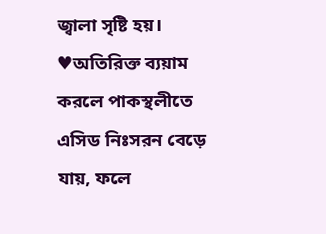জ্বালা সৃষ্টি হয়।
♥অতিরিক্ত ব্যয়াম করলে পাকস্থলীতে এসিড নিঃসরন বেড়ে যায়, ফলে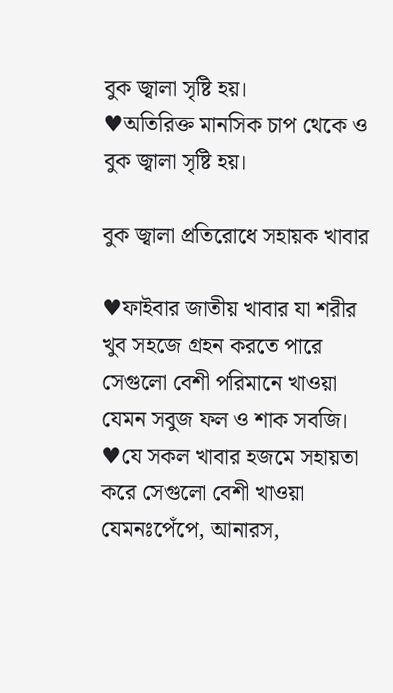বুক জ্বালা সৃষ্টি হয়।
♥অতিরিক্ত মানসিক চাপ থেকে ও বুক জ্বালা সৃষ্টি হয়।

বুক জ্বালা প্রতিরোধে সহায়ক খাবার

♥ফাইবার জাতীয় খাবার যা শরীর খুব সহজে গ্রহন করতে পারে সেগুলো বেশী পরিমানে খাওয়া যেমন সবুজ ফল ও শাক সবজি।
♥যে সকল খাবার হজমে সহায়তা করে সেগুলো বেশী খাওয়া যেমনঃপেঁপে, আনারস,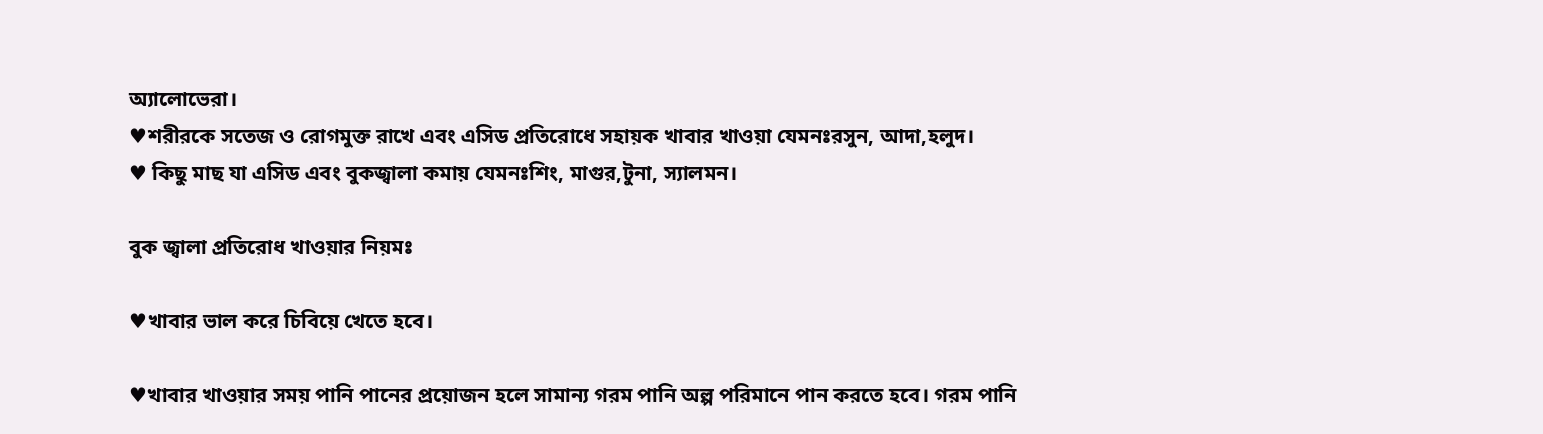অ্যালোভেরা।
♥শরীরকে সতেজ ও রোগমুক্ত রাখে এবং এসিড প্রতিরোধে সহায়ক খাবার খাওয়া যেমনঃরসুন, আদা,হলুদ।
♥ কিছু মাছ যা এসিড এবং বুকজ্বালা কমায় যেমনঃশিং, মাগুর,টুনা, স্যালমন।

বুক জ্বালা প্রতিরোধ খাওয়ার নিয়মঃ

♥খাবার ভাল করে চিবিয়ে খেতে হবে।

♥খাবার খাওয়ার সময় পানি পানের প্রয়োজন হলে সামান্য গরম পানি অল্প পরিমানে পান করতে হবে। গরম পানি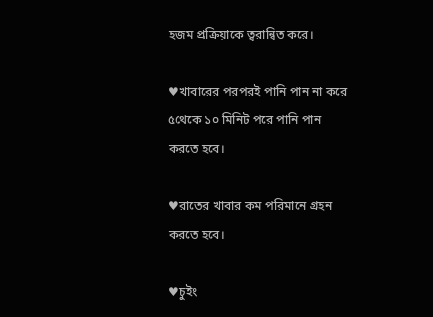হজম প্রক্রিয়াকে ত্বরান্বিত করে।

♥খাবারের পরপরই পানি পান না করে ৫থেকে ১০ মিনিট পরে পানি পান করতে হবে।

♥রাতের খাবার কম পরিমানে গ্রহন করতে হবে।

♥চুইং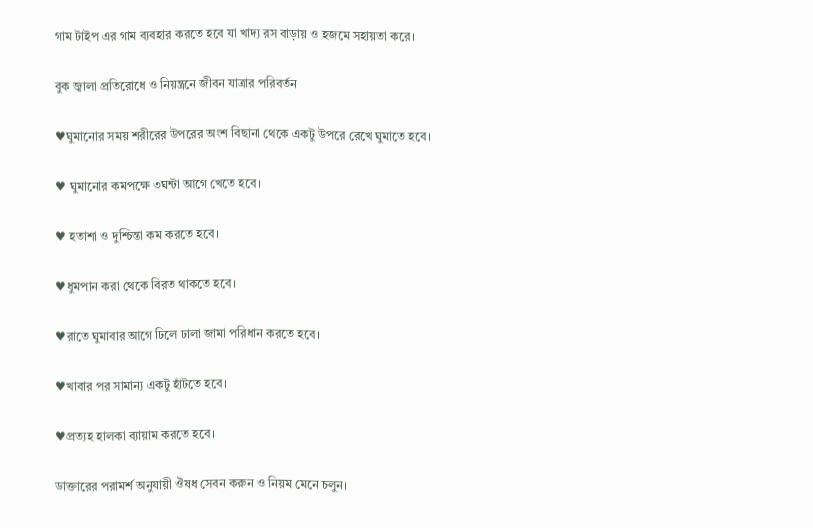গাম টাইপ এর গাম ব্যবহার করতে হবে যা খাদ্য রস বাড়ায় ও হজমে সহায়তা করে।

বুক জ্বালা প্রতিরোধে ও নিয়ন্ত্রনে জীবন যাত্রার পরিবর্তন

♥ঘুমানোর সময় শরীরের উপরের অংশ বিছানা থেকে একটু উপরে রেখে ঘুমাতে হবে।

♥ ঘুমানোর কমপক্ষে ৩ঘন্টা আগে খেতে হবে।

♥ হতাশা ও দুশ্চিন্তা কম করতে হবে।

♥ধুমপান করা থেকে বিরত থাকতে হবে।

♥রাতে ঘুমাবার আগে ঢিলে ঢালা জামা পরিধান করতে হবে।

♥খাবার পর সামান্য একটু হাঁটতে হবে।

♥প্রত্যহ হালকা ব্যায়াম করতে হবে।

ডাক্তারের পরামর্শ অনুযায়ী ঔষধ সেবন করুন ও নিয়ম মেনে চলুন।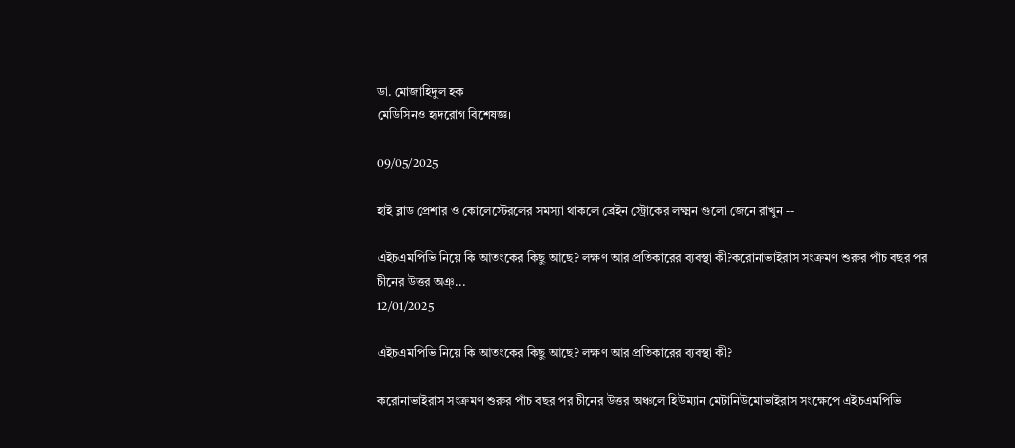ডা. মোজাহিদুল হক
মেডিসিনও হৃদরোগ বিশেষজ্ঞ।

09/05/2025

হাই ব্লাড প্রেশার ও কোলেস্টেরলের সমস্যা থাকলে ব্রেইন স্ট্রোকের লক্ষ্মন গুলো জেনে রাখুন --

এইচএমপিভি নিয়ে কি আতংকের কিছু আছে? লক্ষণ আর প্রতিকারের ব্যবস্থা কী?করোনাভাইরাস সংক্রমণ শুরুর পাঁচ বছর পর চীনের উত্তর অঞ্...
12/01/2025

এইচএমপিভি নিয়ে কি আতংকের কিছু আছে? লক্ষণ আর প্রতিকারের ব্যবস্থা কী?

করোনাভাইরাস সংক্রমণ শুরুর পাঁচ বছর পর চীনের উত্তর অঞ্চলে হিউম্যান মেটানিউমোভাইরাস সংক্ষেপে এইচএমপিভি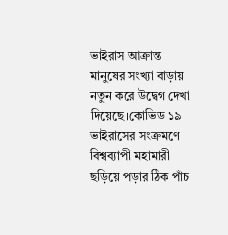ভাইরাস আক্রান্ত মানুষের সংখ্যা বাড়ায় নতুন করে উদ্বেগ দেখা দিয়েছে।কোভিড ১৯ ভাইরাসের সংক্রমণে বিশ্বব্যাপী মহামারী ছড়িয়ে পড়ার ঠিক পাঁচ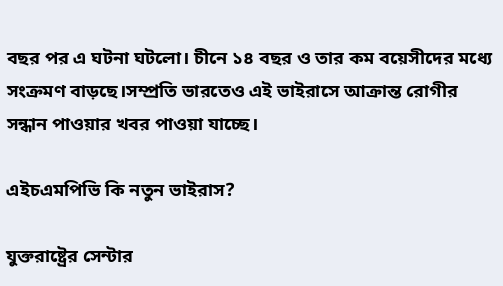বছর পর এ ঘটনা ঘটলো। চীনে ১৪ বছর ও তার কম বয়েসীদের মধ্যে সংক্রমণ বাড়ছে।সম্প্রতি ভারতেও এই ভাইরাসে আক্রান্ত রোগীর সন্ধান পাওয়ার খবর পাওয়া যাচ্ছে।

এইচএমপিভি কি নতুন ভাইরাস?

যুক্তরাষ্ট্রের সেন্টার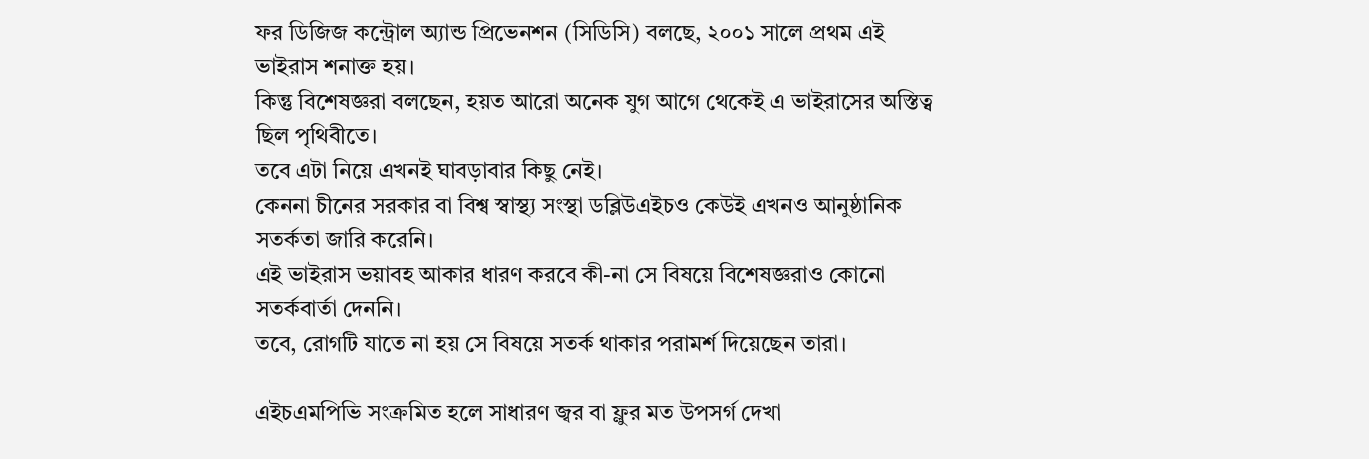ফর ডিজিজ কন্ট্রোল অ্যান্ড প্রিভেনশন (সিডিসি) বলছে, ২০০১ সালে প্রথম এই ভাইরাস শনাক্ত হয়।
কিন্তু বিশেষজ্ঞরা বলছেন, হয়ত আরো অনেক যুগ আগে থেকেই এ ভাইরাসের অস্তিত্ব ছিল পৃথিবীতে।
তবে এটা নিয়ে এখনই ঘাবড়াবার কিছু নেই।
কেননা চীনের সরকার বা বিশ্ব স্বাস্থ্য সংস্থা ডব্লিউএইচও কেউই এখনও আনুষ্ঠানিক সতর্কতা জারি করেনি।
এই ভাইরাস ভয়াবহ আকার ধারণ করবে কী-না সে বিষয়ে বিশেষজ্ঞরাও কোনো সতর্কবার্তা দেননি।
তবে, রোগটি যাতে না হয় সে বিষয়ে সতর্ক থাকার পরামর্শ দিয়েছেন তারা।

এইচএমপিভি সংক্রমিত হলে সাধারণ জ্বর বা ফ্লুর মত উপসর্গ দেখা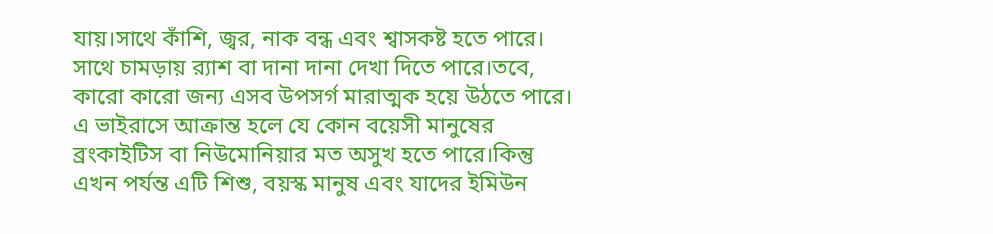যায়।সাথে কাঁশি, জ্বর, নাক বন্ধ এবং শ্বাসকষ্ট হতে পারে। সাথে চামড়ায় র‍্যাশ বা দানা দানা দেখা দিতে পারে।তবে, কারো কারো জন্য এসব উপসর্গ মারাত্মক হয়ে উঠতে পারে। এ ভাইরাসে আক্রান্ত হলে যে কোন বয়েসী মানুষের ব্রংকাইটিস বা নিউমোনিয়ার মত অসুখ হতে পারে।কিন্তু এখন পর্যন্ত এটি শিশু, বয়স্ক মানুষ এবং যাদের ইমিউন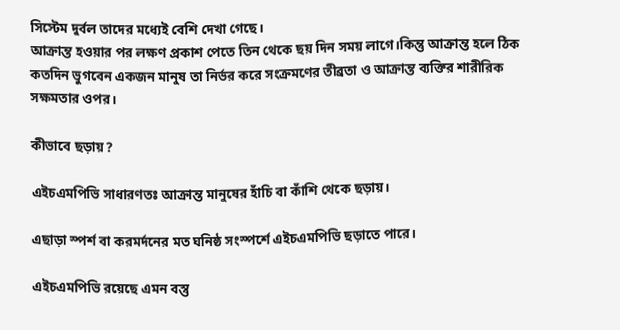সিস্টেম দুর্বল তাদের মধ্যেই বেশি দেখা গেছে।
আক্রান্ত হওয়ার পর লক্ষণ প্রকাশ পেতে তিন থেকে ছয় দিন সময় লাগে।কিন্তু আক্রান্ত হলে ঠিক কতদিন ভুগবেন একজন মানুষ তা নির্ভর করে সংক্রমণের তীব্রতা ও আক্রান্ত ব্যক্তির শারীরিক সক্ষমতার ওপর।

কীভাবে ছড়ায়?

এইচএমপিভি সাধারণতঃ আক্রান্ত মানুষের হাঁচি বা কাঁশি থেকে ছড়ায়।

এছাড়া স্পর্শ বা করমর্দনের মত ঘনিষ্ঠ সংস্পর্শে এইচএমপিভি ছড়াতে পারে।

এইচএমপিভি রয়েছে এমন বস্তু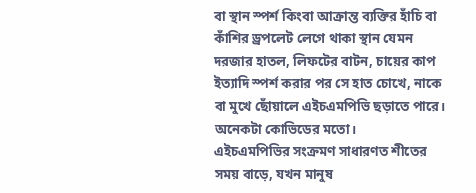বা স্থান স্পর্শ কিংবা আক্রান্ত ব্যক্তির হাঁচি বা কাঁশির ড্রপলেট লেগে থাকা স্থান যেমন দরজার হাতল, লিফটের বাটন, চায়ের কাপ ইত্যাদি স্পর্শ করার পর সে হাত চোখে, নাকে বা মুখে ছোঁয়ালে এইচএমপিভি ছড়াতে পারে। অনেকটা কোভিডের মতো।
এইচএমপিভির সংক্রমণ সাধারণত শীতের সময় বাড়ে, যখন মানুষ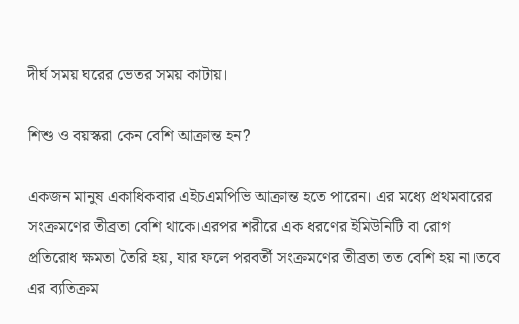দীর্ঘ সময় ঘরের ভেতর সময় কাটায়।

শিশু ও বয়স্করা কেন বেশি আক্রান্ত হন?

একজন মানুষ একাধিকবার এইচএমপিভি আক্রান্ত হতে পারেন। এর মধ্যে প্রথমবারের সংক্রমণের তীব্রতা বেশি থাকে।এরপর শরীরে এক ধরণের ইমিউনিটি বা রোগ প্রতিরোধ ক্ষমতা তৈরি হয়, যার ফলে পরবর্তী সংক্রমণের তীব্রতা তত বেশি হয় না।তবে এর ব্যতিক্রম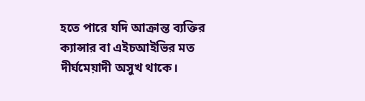হতে পারে যদি আক্রান্ত ব্যক্তির ক্যান্সার বা এইচআইভির মত দীর্ঘমেয়াদী অসুখ থাকে।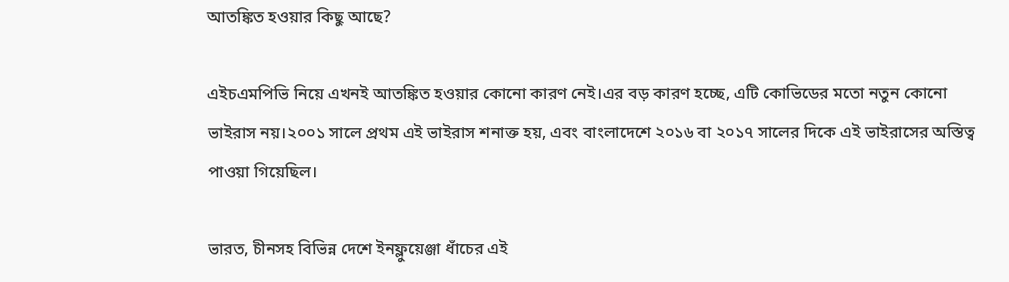আতঙ্কিত হওয়ার কিছু আছে?

এইচএমপিভি নিয়ে এখনই আতঙ্কিত হওয়ার কোনো কারণ নেই।এর বড় কারণ হচ্ছে, এটি কোভিডের মতো নতুন কোনো ভাইরাস নয়।২০০১ সালে প্রথম এই ভাইরাস শনাক্ত হয়, এবং বাংলাদেশে ২০১৬ বা ২০১৭ সালের দিকে এই ভাইরাসের অস্তিত্ব পাওয়া গিয়েছিল।

ভারত, চীনসহ বিভিন্ন দেশে ইনফ্লুয়েঞ্জা ধাঁচের এই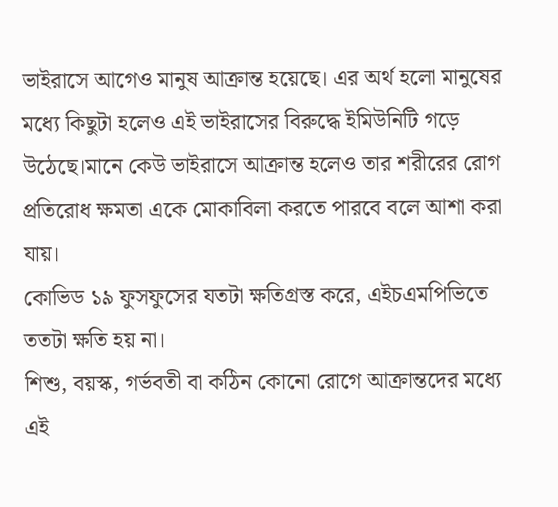ভাইরাসে আগেও মানুষ আক্রান্ত হয়েছে। এর অর্থ হলো মানুষের মধ্যে কিছুটা হলেও এই ভাইরাসের বিরুদ্ধে ইমিউনিটি গড়ে উঠেছে।মানে কেউ ভাইরাসে আক্রান্ত হলেও তার শরীরের রোগ প্রতিরোধ ক্ষমতা একে মোকাবিলা করতে পারবে বলে আশা করা যায়।
কোভিড ১৯ ফুসফুসের যতটা ক্ষতিগ্রস্ত করে, এইচএমপিভিতে ততটা ক্ষতি হয় না।
শিশু, বয়স্ক, গর্ভবতী বা কঠিন কোনো রোগে আক্রান্তদের মধ্যে এই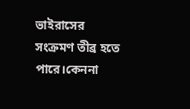ভাইরাসের সংক্রমণ তীব্র হতে পারে।কেননা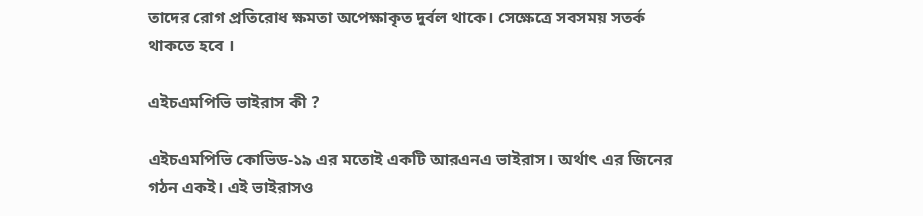তাদের রোগ প্রতিরোধ ক্ষমতা অপেক্ষাকৃত দুর্বল থাকে। সেক্ষেত্রে সবসময় সতর্ক থাকতে হবে ।

এইচএমপিভি ভাইরাস কী ?

এইচএমপিভি কোভিড-১৯ এর মতোই একটি আরএনএ ভাইরাস। অর্থাৎ এর জিনের গঠন একই। এই ভাইরাসও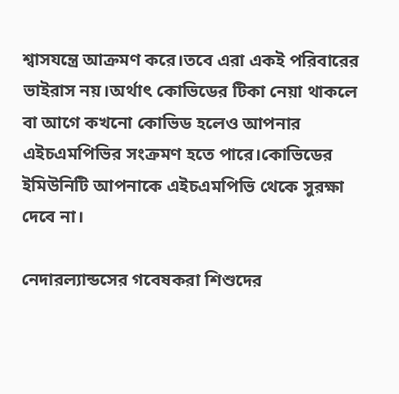শ্বাসযন্ত্রে আক্রমণ করে।তবে এরা একই পরিবারের ভাইরাস নয়।অর্থাৎ কোভিডের টিকা নেয়া থাকলে বা আগে কখনো কোভিড হলেও আপনার এইচএমপিভির সংক্রমণ হতে পারে।কোভিডের ইমিউনিটি আপনাকে এইচএমপিভি থেকে সুরক্ষা দেবে না।

নেদারল্যান্ডসের গবেষকরা শিশুদের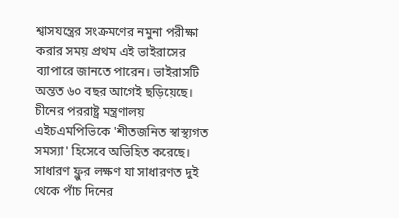শ্বাসযন্ত্রের সংক্রমণের নমুনা পরীক্ষা করার সময় প্রথম এই ভাইরাসের ব্যাপারে জানতে পারেন। ভাইরাসটি অন্তত ৬০ বছর আগেই ছড়িয়েছে।
চীনের পররাষ্ট্র মন্ত্রণালয় এইচএমপিভিকে 'শীতজনিত স্বাস্থ্যগত সমস্যা' হিসেবে অভিহিত করেছে।
সাধারণ ফ্লুর লক্ষণ যা সাধারণত দুই থেকে পাঁচ দিনের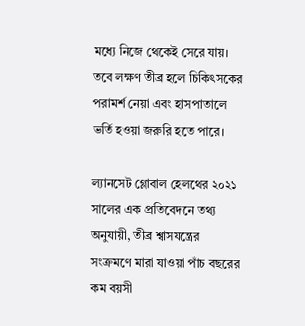মধ্যে নিজে থেকেই সেরে যায়।
তবে লক্ষণ তীব্র হলে চিকিৎসকের পরামর্শ নেয়া এবং হাসপাতালে ভর্তি হওয়া জরুরি হতে পারে।

ল্যানসেট গ্লোবাল হেলথের ২০২১ সালের এক প্রতিবেদনে তথ্য অনুযায়ী, তীব্র শ্বাসযন্ত্রের সংক্রমণে মারা যাওয়া পাঁচ বছরের কম বয়সী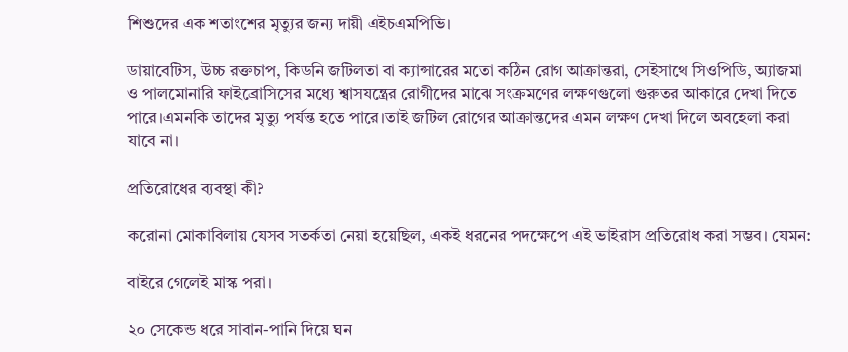শিশুদের এক শতাংশের মৃত্যুর জন্য দায়ী এইচএমপিভি।

ডায়াবেটিস, উচ্চ রক্তচাপ, কিডনি জটিলতা বা ক্যান্সারের মতো কঠিন রোগ আক্রান্তরা, সেইসাথে সিওপিডি, অ্যাজমা ও পালমোনারি ফাইব্রোসিসের মধ্যে শ্বাসযন্ত্রের রোগীদের মাঝে সংক্রমণের লক্ষণগুলো গুরুতর আকারে দেখা দিতে পারে।এমনকি তাদের মৃত্যু পর্যন্ত হতে পারে।তাই জটিল রোগের আক্রান্তদের এমন লক্ষণ দেখা দিলে অবহেলা করা যাবে না।

প্রতিরোধের ব্যবস্থা কী?

করোনা মোকাবিলায় যেসব সতর্কতা নেয়া হয়েছিল, একই ধরনের পদক্ষেপে এই ভাইরাস প্রতিরোধ করা সম্ভব। যেমন:

বাইরে গেলেই মাস্ক পরা।

২০ সেকেন্ড ধরে সাবান-পানি দিয়ে ঘন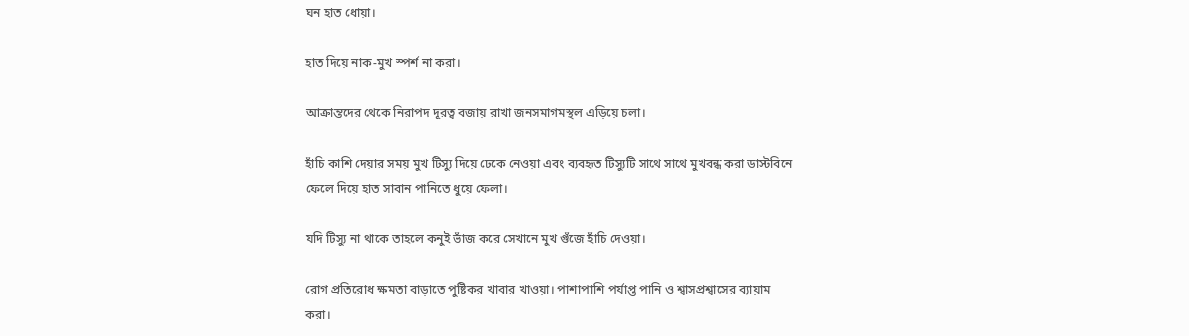ঘন হাত ধোয়া।

হাত দিয়ে নাক-মুখ স্পর্শ না করা।

আক্রান্তদের থেকে নিরাপদ দূরত্ব বজায় রাখা জনসমাগমস্থল এড়িয়ে চলা।

হাঁচি কাশি দেয়ার সময় মুখ টিস্যু দিয়ে ঢেকে নেওয়া এবং ব্যবহৃত টিস্যুটি সাথে সাথে মুখবন্ধ করা ডাস্টবিনে ফেলে দিয়ে হাত সাবান পানিতে ধুয়ে ফেলা।

যদি টিস্যু না থাকে তাহলে কনুই ভাঁজ করে সেখানে মুখ গুঁজে হাঁচি দেওয়া।

রোগ প্রতিরোধ ক্ষমতা বাড়াতে পুষ্টিকর খাবার খাওয়া। পাশাপাশি পর্যাপ্ত পানি ও শ্বাসপ্রশ্বাসের ব্যায়াম করা।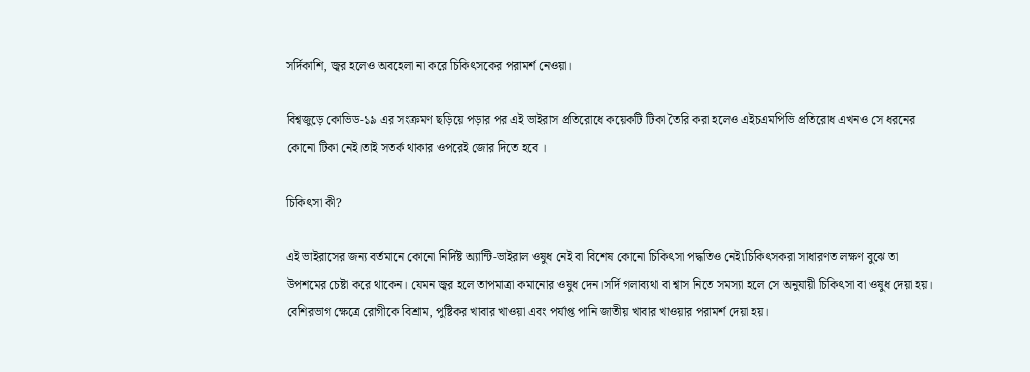সর্দিকাশি, জ্বর হলেও অবহেলা না করে চিকিৎসকের পরামর্শ নেওয়া।

বিশ্বজুড়ে কোভিড-১৯ এর সংক্রমণ ছড়িয়ে পড়ার পর এই ভাইরাস প্রতিরোধে কয়েকটি টিকা তৈরি করা হলেও এইচএমপিভি প্রতিরোধ এখনও সে ধরনের কোনো টিকা নেই।তাই সতর্ক থাকার ওপরেই জোর দিতে হবে ।

চিকিৎসা কী?

এই ভাইরাসের জন্য বর্তমানে কোনো নির্দিষ্ট অ্যান্টি-ভাইরাল ওষুধ নেই বা বিশেষ কোনো চিকিৎসা পদ্ধতিও নেই৷চিকিৎসকরা সাধারণত লক্ষণ বুঝে তা উপশমের চেষ্টা করে থাকেন। যেমন জ্বর হলে তাপমাত্রা কমানোর ওষুধ দেন।সর্দি গলাব্যথা বা শ্বাস নিতে সমস্যা হলে সে অনুযায়ী চিকিৎসা বা ওষুধ দেয়া হয়।
বেশিরভাগ ক্ষেত্রে রোগীকে বিশ্রাম, পুষ্টিকর খাবার খাওয়া এবং পর্যাপ্ত পানি জাতীয় খাবার খাওয়ার পরামর্শ দেয়া হয়।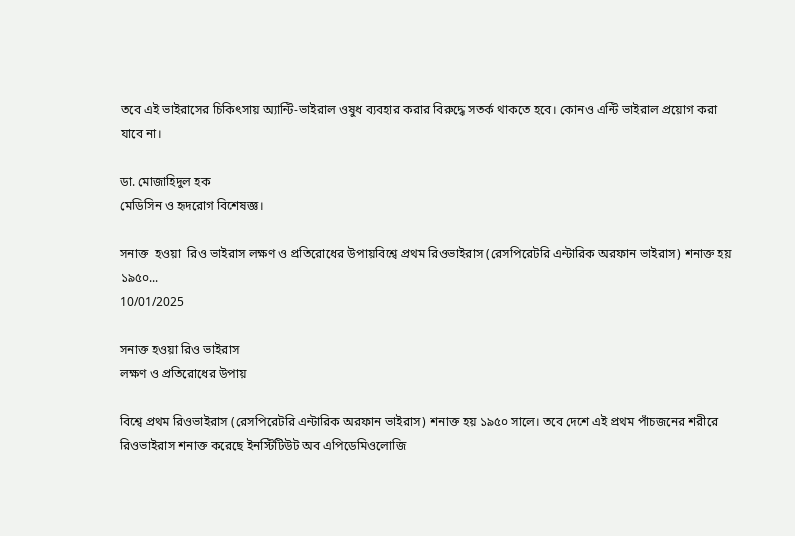তবে এই ভাইরাসের চিকিৎসায় অ্যান্টি-ভাইরাল ওষুধ ব্যবহার করার বিরুদ্ধে সতর্ক থাকতে হবে। কোনও এন্টি ভাইরাল প্রয়োগ করা যাবে না।

ডা. মোজাহিদুল হক
মেডিসিন ও হৃদরোগ বিশেষজ্ঞ।

সনাক্ত  হওয়া  রিও ভাইরাস লক্ষণ ও প্রতিরোধের উপায়বিশ্বে প্রথম রিওভাইরাস (রেসপিরেটরি এন্টারিক অরফান ভাইরাস) শনাক্ত হয় ১৯৫০...
10/01/2025

সনাক্ত হওয়া রিও ভাইরাস
লক্ষণ ও প্রতিরোধের উপায়

বিশ্বে প্রথম রিওভাইরাস (রেসপিরেটরি এন্টারিক অরফান ভাইরাস) শনাক্ত হয় ১৯৫০ সালে। তবে দেশে এই প্রথম পাঁচজনের শরীরে রিওভাইরাস শনাক্ত করেছে ইনস্টিটিউট অব এপিডেমিওলোজি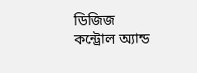ডিজিজ কন্ট্রোল অ্যান্ড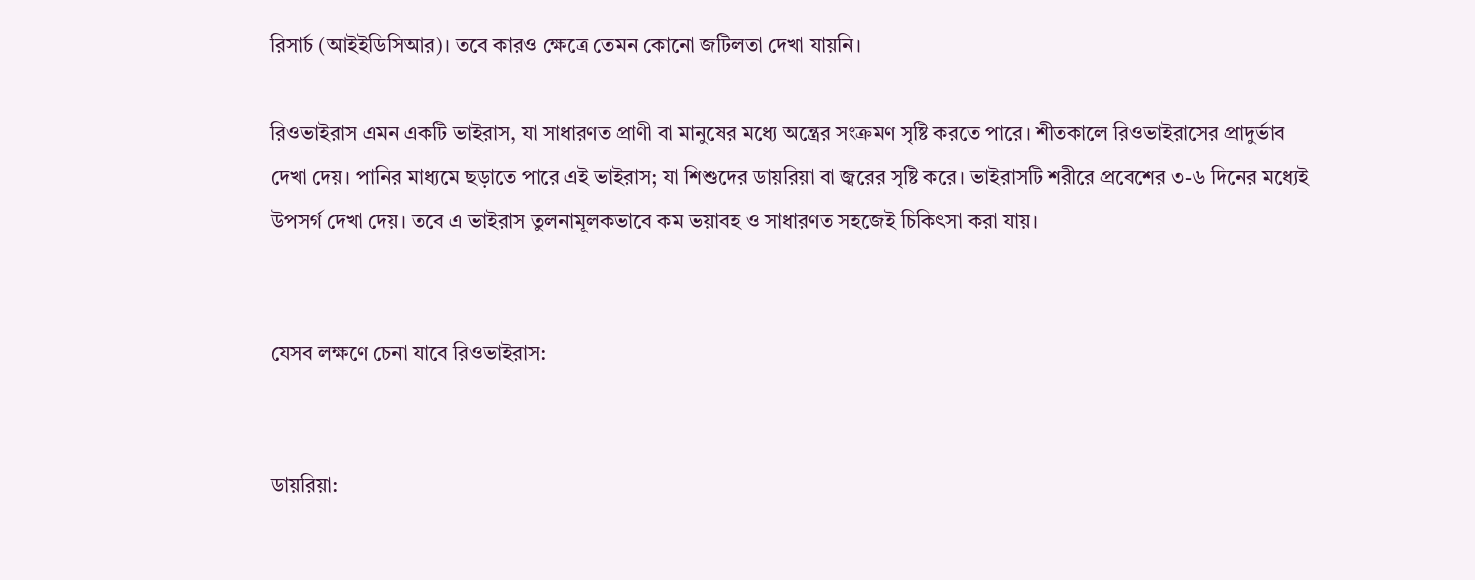রিসার্চ (আইইডিসিআর)। তবে কারও ক্ষেত্রে তেমন কোনো জটিলতা দেখা যায়নি।

রিওভাইরাস এমন একটি ভাইরাস, যা সাধারণত প্রাণী বা মানুষের মধ্যে অন্ত্রের সংক্রমণ সৃষ্টি করতে পারে। শীতকালে রিওভাইরাসের প্রাদুর্ভাব দেখা দেয়। পানির মাধ্যমে ছড়াতে পারে এই ভাইরাস; যা শিশুদের ডায়রিয়া বা জ্বরের সৃষ্টি করে। ভাইরাসটি শরীরে প্রবেশের ৩-৬ দিনের মধ্যেই উপসর্গ দেখা দেয়। তবে এ ভাইরাস তুলনামূলকভাবে কম ভয়াবহ ও সাধারণত সহজেই চিকিৎসা করা যায়।


যেসব লক্ষণে চেনা যাবে রিওভাইরাস:


ডায়রিয়া: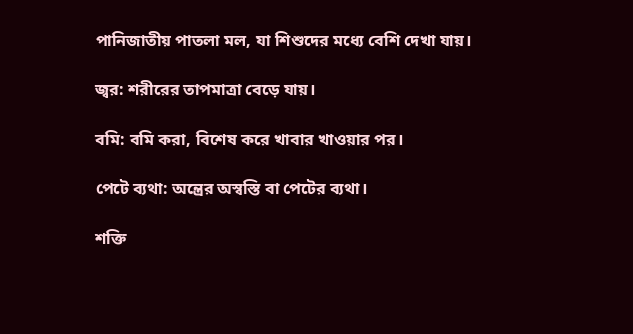পানিজাতীয় পাতলা মল, যা শিশুদের মধ্যে বেশি দেখা যায়।

জ্বর: শরীরের তাপমাত্রা বেড়ে যায়।

বমি: বমি করা, বিশেষ করে খাবার খাওয়ার পর।

পেটে ব্যথা: অন্ত্রের অস্বস্তি বা পেটের ব্যথা।

শক্তি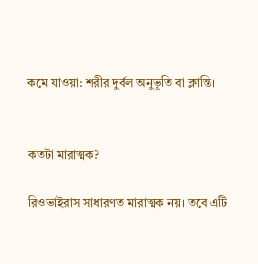কমে যাওয়া: শরীর দুর্বল অনুভূতি বা ক্লান্তি।


কতটা মারাত্মক?

রিওভাইরাস সাধারণত মারাত্মক নয়। তবে এটি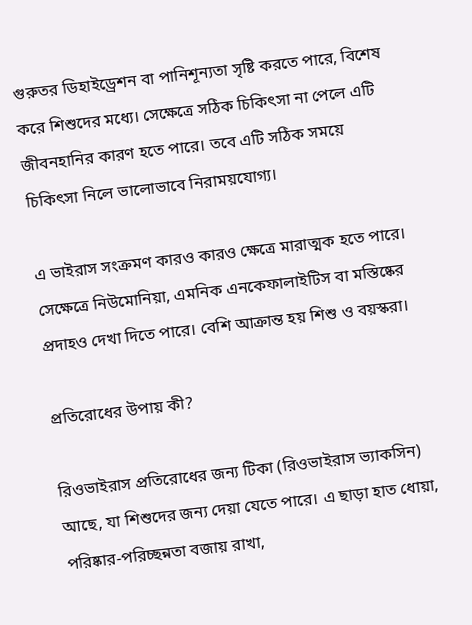গুরুতর ডিহাইড্রেশন বা পানিশূন্যতা সৃষ্টি করতে পারে, বিশেষ করে শিশুদের মধ্যে। সেক্ষেত্রে সঠিক চিকিৎসা না পেলে এটি জীবনহানির কারণ হতে পারে। তবে এটি সঠিক সময়ে চিকিৎসা নিলে ভালোভাবে নিরাময়যোগ্য।

এ ভাইরাস সংক্রমণ কারও কারও ক্ষেত্রে মারাত্মক হতে পারে। সেক্ষেত্রে নিউমোনিয়া, এমনিক এনকেফালাইটিস বা মস্তিষ্কের প্রদাহও দেখা দিতে পারে। বেশি আক্রান্ত হয় শিশু ও বয়স্করা।

প্রতিরোধের উপায় কী?

রিওভাইরাস প্রতিরোধের জন্য টিকা (রিওভাইরাস ভ্যাকসিন) আছে, যা শিশুদের জন্য দেয়া যেতে পারে। এ ছাড়া হাত ধোয়া, পরিষ্কার-পরিচ্ছন্নতা বজায় রাখা,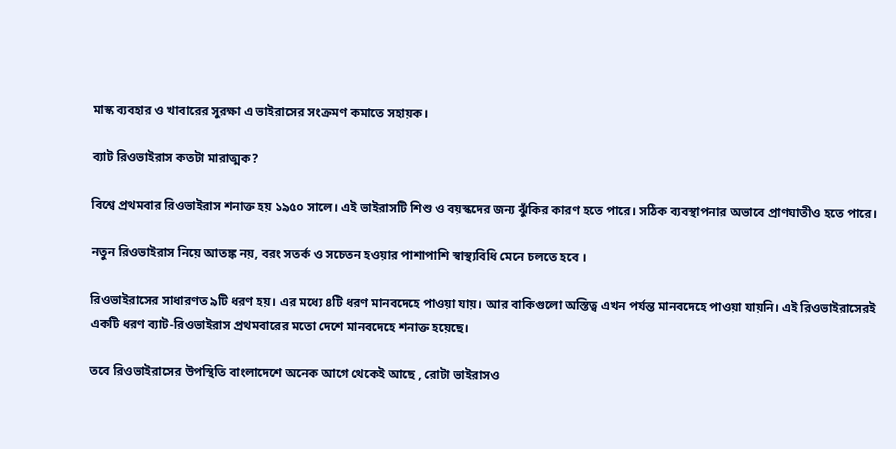মাস্ক ব্যবহার ও খাবারের সুরক্ষা এ ভাইরাসের সংক্রমণ কমাতে সহায়ক।

ব্যাট রিওভাইরাস কতটা মারাত্মক?

বিশ্বে প্রথমবার রিওভাইরাস শনাক্ত হয় ১৯৫০ সালে। এই ভাইরাসটি শিশু ও বয়স্কদের জন্য ঝুঁকির কারণ হতে পারে। সঠিক ব্যবস্থাপনার অভাবে প্রাণঘাতীও হতে পারে।

নতুন রিওভাইরাস নিয়ে আতঙ্ক নয়, বরং সতর্ক ও সচেতন হওয়ার পাশাপাশি স্বাস্থ্যবিধি মেনে চলতে হবে ।

রিওভাইরাসের সাধারণত ৯টি ধরণ হয়। এর মধ্যে ৪টি ধরণ মানবদেহে পাওয়া যায়। আর বাকিগুলো অস্তিত্ব এখন পর্যন্ত মানবদেহে পাওয়া যায়নি। এই রিওভাইরাসেরই একটি ধরণ ব্যাট-রিওভাইরাস প্রথমবারের মতো দেশে মানবদেহে শনাক্ত হয়েছে।

তবে রিওভাইরাসের উপস্থিতি বাংলাদেশে অনেক আগে থেকেই আছে , রোটা ভাইরাসও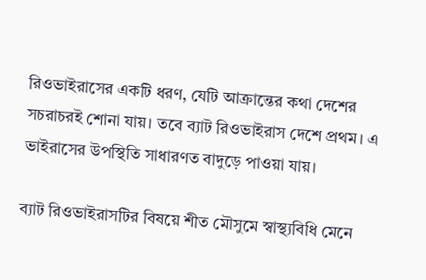রিওভাইরাসের একটি ধরণ, যেটি আক্রান্তের কথা দেশের সচরাচরই শোনা যায়। তবে ব্যাট রিওভাইরাস দেশে প্রথম। এ ভাইরাসের উপস্থিতি সাধারণত বাদুড়ে পাওয়া যায়।

ব্যাট রিওভাইরাসটির বিষয়ে শীত মৌসুমে স্বাস্থ্যবিধি মেনে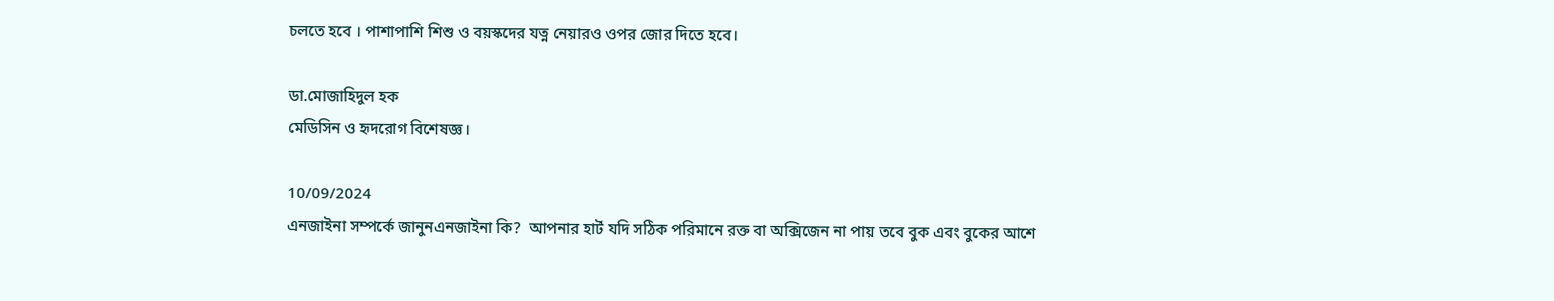চলতে হবে । পাশাপাশি শিশু ও বয়স্কদের যত্ন নেয়ারও ওপর জোর দিতে হবে।

ডা.মোজাহিদুল হক
মেডিসিন ও হৃদরোগ বিশেষজ্ঞ।

10/09/2024
এনজাইনা সম্পর্কে জানুনএনজাইনা কি?  আপনার হার্ট যদি সঠিক পরিমানে রক্ত বা অক্সিজেন না পায় তবে বুক এবং বুকের আশে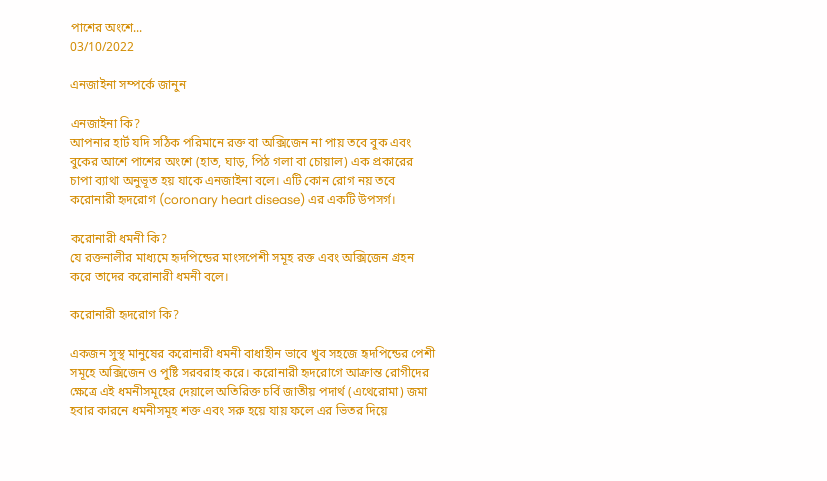পাশের অংশে...
03/10/2022

এনজাইনা সম্পর্কে জানুন

এনজাইনা কি?
আপনার হার্ট যদি সঠিক পরিমানে রক্ত বা অক্সিজেন না পায় তবে বুক এবং বুকের আশে পাশের অংশে (হাত, ঘাড়, পিঠ গলা বা চোয়াল) এক প্রকারের চাপা ব্যাথা অনুভূত হয় যাকে এনজাইনা বলে। এটি কোন রোগ নয় তবে করোনারী হৃদরোগ (coronary heart disease) এর একটি উপসর্গ।

করোনারী ধমনী কি?
যে রক্তনালীর মাধ্যমে হৃদপিন্ডের মাংসপেশী সমূহ রক্ত এবং অক্সিজেন গ্রহন করে তাদের করোনারী ধমনী বলে।

করোনারী হৃদরোগ কি?

একজন সুস্থ মানুষের করোনারী ধমনী বাধাহীন ভাবে খুব সহজে হৃদপিন্ডের পেশী সমূহে অক্সিজেন ও পুষ্টি সরবরাহ করে। করোনারী হৃদরোগে আক্রান্ত রোগীদের ক্ষেত্রে এই ধমনীসমূহের দেয়ালে অতিরিক্ত চর্বি জাতীয় পদার্থ (এথেরোমা) জমা হবার কারনে ধমনীসমূহ শক্ত এবং সরু হয়ে যায় ফলে এর ভিতর দিয়ে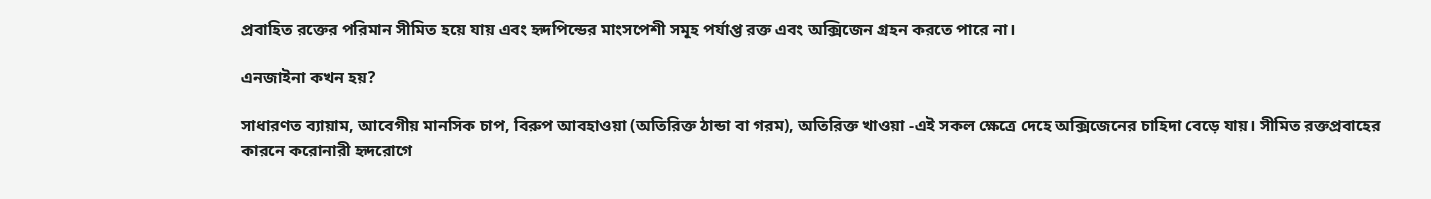প্রবাহিত রক্তের পরিমান সীমিত হয়ে যায় এবং হৃদপিন্ডের মাংসপেশী সমূহ পর্যাপ্ত রক্ত এবং অক্সিজেন গ্রহন করতে পারে না।

এনজাইনা কখন হয়?

সাধারণত ব্যায়াম, আবেগীয় মানসিক চাপ, বিরুপ আবহাওয়া (অতিরিক্ত ঠান্ডা বা গরম), অতিরিক্ত খাওয়া -এই সকল ক্ষেত্রে দেহে অক্সিজেনের চাহিদা বেড়ে যায়। সীমিত রক্তপ্রবাহের কারনে করোনারী হৃদরোগে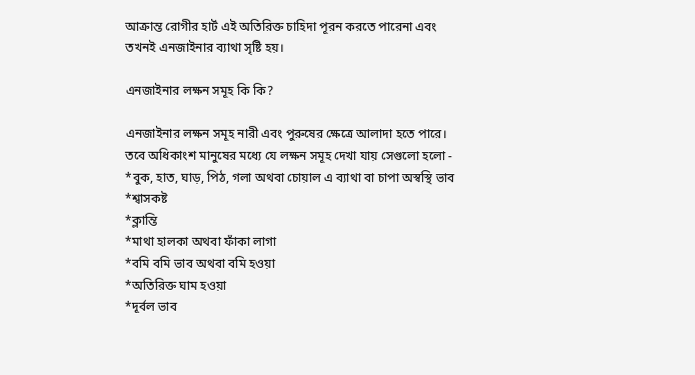আক্রান্ত রোগীর হার্ট এই অতিরিক্ত চাহিদা পূরন করতে পারেনা এবং তখনই এনজাইনার ব্যাথা সৃষ্টি হয়।

এনজাইনার লক্ষন সমূহ কি কি?

এনজাইনার লক্ষন সমূহ নারী এবং পুরুষের ক্ষেত্রে আলাদা হতে পারে। তবে অধিকাংশ মানুষের মধ্যে যে লক্ষন সমূহ দেখা যায় সেগুলো হলো -
*বুক, হাত, ঘাড়, পিঠ, গলা অথবা চোয়াল এ ব্যাথা বা চাপা অস্বস্থি ভাব
*শ্বাসকষ্ট
*ক্লান্তি
*মাথা হালকা অথবা ফাঁকা লাগা
*বমি বমি ভাব অথবা বমি হওয়া
*অতিরিক্ত ঘাম হওয়া
*দূর্বল ভাব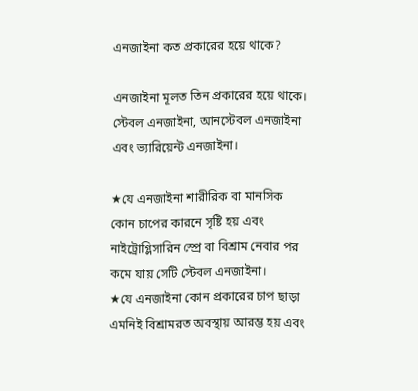এনজাইনা কত প্রকারের হয়ে থাকে?

এনজাইনা মূলত তিন প্রকারের হয়ে থাকে। স্টেবল এনজাইনা, আনস্টেবল এনজাইনা এবং ভ্যারিয়েন্ট এনজাইনা।

★যে এনজাইনা শারীরিক বা মানসিক কোন চাপের কারনে সৃষ্টি হয় এবং নাইট্রোগ্লিসারিন স্প্রে বা বিশ্রাম নেবার পর কমে যায় সেটি স্টেবল এনজাইনা।
★যে এনজাইনা কোন প্রকারের চাপ ছাড়া এমনিই বিশ্রামরত অবস্থায় আরম্ভ হয় এবং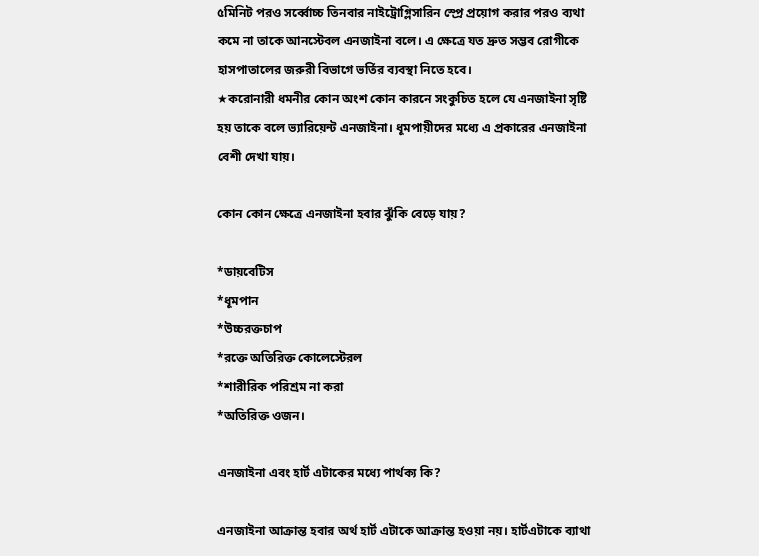৫মিনিট পরও সর্ব্বোচ্চ তিনবার নাইট্রোগ্লিসারিন স্প্রে প্রয়োগ করার পরও ব্যথা কমে না তাকে আনস্টেবল এনজাইনা বলে। এ ক্ষেত্রে যত দ্রুত সম্ভব রোগীকে হাসপাতালের জরুরী বিভাগে ভর্তির ব্যবস্থা নিতে হবে।
★করোনারী ধমনীর কোন অংশ কোন কারনে সংকুচিত হলে যে এনজাইনা সৃষ্টি হয় তাকে বলে ভ্যারিয়েন্ট এনজাইনা। ধূমপায়ীদের মধ্যে এ প্রকারের এনজাইনা বেশী দেখা যায়।

কোন কোন ক্ষেত্রে এনজাইনা হবার ঝুঁকি বেড়ে যায়?

*ডায়বেটিস
*ধূমপান
*উচ্চরক্তচাপ
*রক্তে অতিরিক্ত কোলেস্টেরল
*শারীরিক পরিশ্রম না করা
*অতিরিক্ত ওজন।

এনজাইনা এবং হার্ট এটাকের মধ্যে পার্থক্য কি?

এনজাইনা আক্রান্ত হবার অর্থ হার্ট এটাকে আক্রান্ত হওয়া নয়। হার্টএটাকে ব্যাথা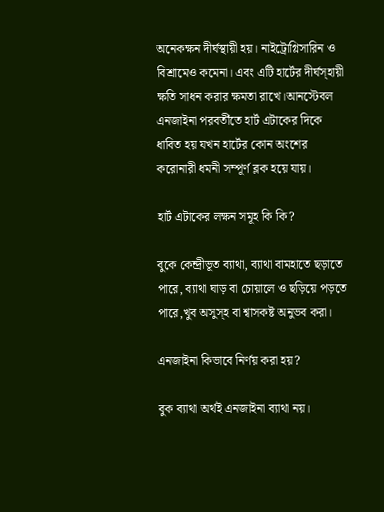অনেকক্ষন দীর্ঘস্থায়ী হয়। নাইট্রোগ্লিসারিন ও বিশ্রামেও কমেনা। এবং এটি হার্টের দীর্ঘস্হায়ী ক্ষতি সাধন করার ক্ষমতা রাখে।আনস্টেবল এনজাইনা পরবর্তীতে হার্ট এটাকের দিকে ধাবিত হয় যখন হার্টের কোন অংশের করোনারী ধমনী সম্পূর্ণ ব্লক হয়ে যায়।

হার্ট এটাকের লক্ষন সমূহ কি কি?

বুকে কেন্দ্রীভূত ব্যাথা, ব্যাথা বামহাতে ছড়াতে পারে, ব্যাথা ঘাড় বা চোয়ালে ও ছড়িয়ে পড়তে পারে,খুব অসুস্হ বা শ্বাসকষ্ট অনুভব করা।

এনজাইনা কিভাবে নির্ণয় করা হয়?

বুক ব্যাথা অর্থই এনজাইনা ব্যাথা নয়।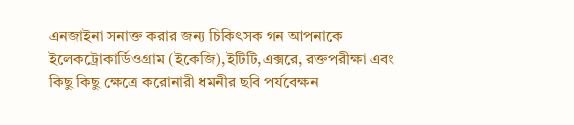এনজাইনা সনাক্ত করার জন্য চিকিৎসক গন আপনাকে ইলেকট্রোকার্ডিওগ্রাম (ইকেজি),ইটিটি,এক্সরে, রক্তপরীক্ষা এবং কিছু কিছু ক্ষেত্রে করোনারী ধমনীর ছবি পর্যবেক্ষন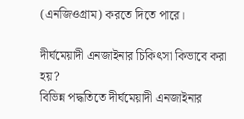(এনজিওগ্রাম) করতে দিতে পারে।

দীর্ঘমেয়াদী এনজাইনার চিকিৎসা কিভাবে করা হয়?
বিভিন্ন পদ্ধতিতে দীর্ঘমেয়াদী এনজাইনার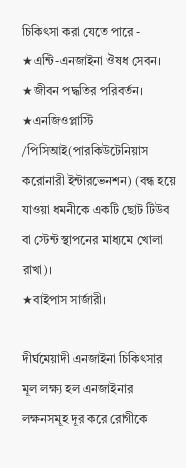চিকিৎসা করা যেতে পারে -
★এন্টি-এনজাইনা ঔষধ সেবন।
★জীবন পদ্ধতির পরিবর্তন।
★এনজিওপ্লাস্টি /পিসিআই(পারকিউটেনিয়াস করোনারী ইন্টারভেনশন) (বন্ধ হয়ে যাওয়া ধমনীকে একটি ছোট টিউব বা স্টেন্ট স্থাপনের মাধ্যমে খোলা রাখা)।
★বাইপাস সার্জারী।

দীর্ঘমেয়াদী এনজাইনা চিকিৎসার মূল লক্ষ্য হল এনজাইনার লক্ষনসমূহ দূর করে রোগীকে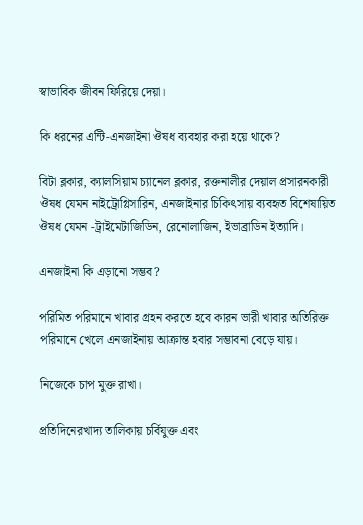স্বাভাবিক জীবন ফিরিয়ে দেয়া।

কি ধরনের এন্টি-এনজাইনা ঔষধ ব্যবহার করা হয়ে থাকে?

বিটা ব্লকার, ক্যালসিয়াম চ্যানেল ব্লকার, রক্তনালীর দেয়াল প্রসারনকারী ঔষধ যেমন নাইট্রোগ্লিসারিন, এনজাইনার চিকিৎসায় ব্যবহৃত বিশেষায়িত ঔষধ যেমন -ট্রাইমেটাজিডিন, রেনোলাজিন, ইভাব্রাডিন ইত্যাদি।

এনজাইনা কি এড়ানো সম্ভব?

পরিমিত পরিমানে খাবার গ্রহন করতে হবে কারন ভারী খাবার অতিরিক্ত পরিমানে খেলে এনজাইনায় আক্রান্ত হবার সম্ভাবনা বেড়ে যায়।

নিজেকে চাপ মুক্ত রাখা।

প্রতিদিনেরখাদ্য তালিকায় চর্বিযুক্ত এবং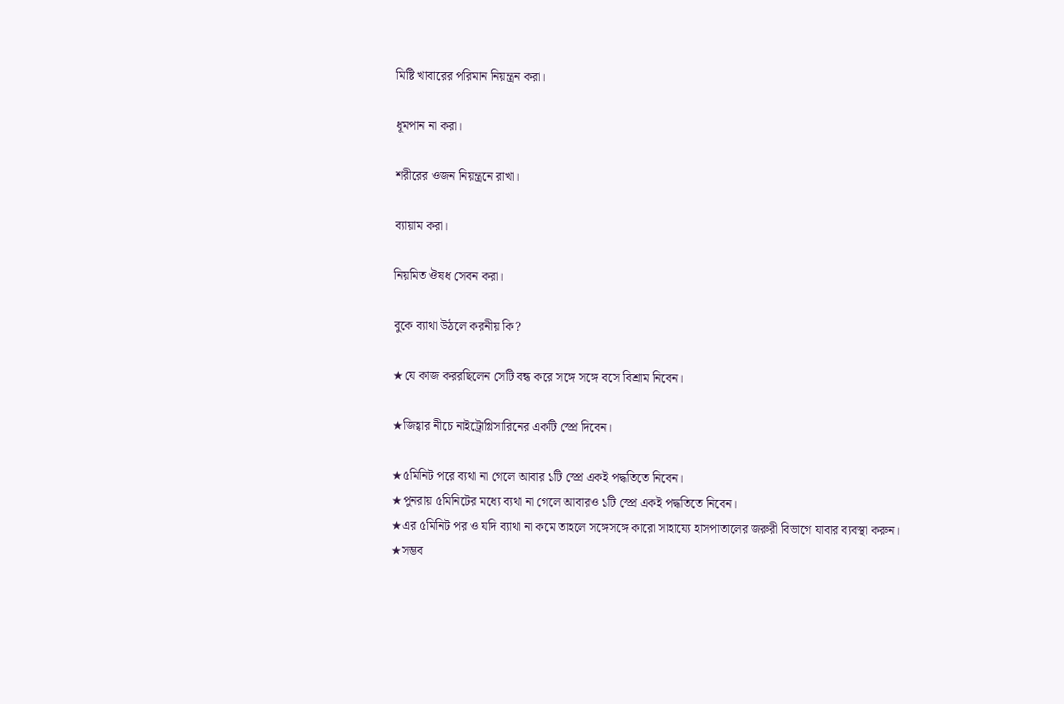মিষ্টি খাবারের পরিমান নিয়ন্ত্রন করা।

ধূমপান না করা।

শরীরের ওজন নিয়ন্ত্রনে রাখা।

ব্যায়াম করা।

নিয়মিত ঔষধ সেবন করা।

বুকে ব্যাথা উঠলে করনীয় কি?

★যে কাজ কররছিলেন সেটি বন্ধ করে সঙ্গে সঙ্গে বসে বিশ্রাম নিবেন।

★জিহ্বার নীচে নাইট্রোগ্লিসারিনের একটি স্প্রে দিবেন।

★৫মিনিট পরে ব্যথা না গেলে আবার ১টি স্প্রে একই পদ্ধতিতে নিবেন।
★পুনরায় ৫মিনিটের মধ্যে ব্যথা না গেলে আবারও ১টি স্প্রে একই পদ্ধতিতে নিবেন।
★এর ৫মিনিট পর ও যদি ব্যাথা না কমে তাহলে সঙ্গেসঙ্গে কারো সাহায্যে হাসপাতালের জরুরী বিভাগে যাবার ব্যবস্থা করুন।
★সম্ভব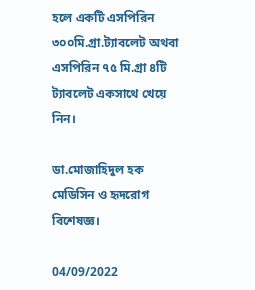হলে একটি এসপিরিন ৩০০মি.গ্রা.ট্যাবলেট অথবা এসপিরিন ৭৫ মি.গ্রা ৪টি ট্যাবলেট একসাথে খেয়ে নিন।

ডা.মোজাহিদুল হক
মেডিসিন ও হৃদরোগ বিশেষজ্ঞ।

04/09/2022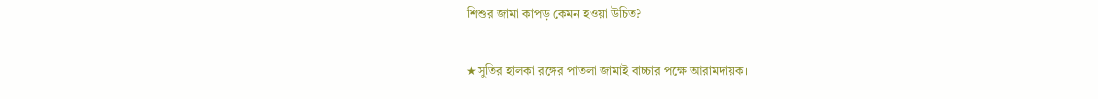শিশুর জামা কাপড় কেমন হওয়া উচিত?

★সুতির হালকা রঙ্গের পাতলা জামাই বাচ্চার পক্ষে আরামদায়ক।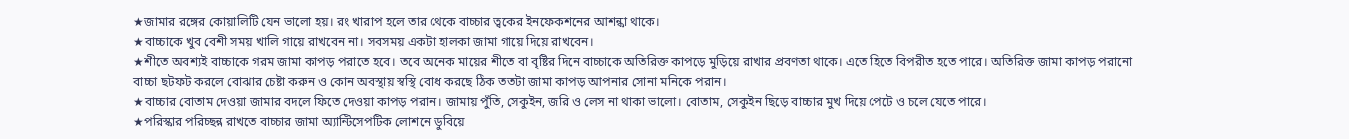★জামার রঙ্গের কোয়ালিটি যেন ভালো হয়। রং খারাপ হলে তার থেকে বাচ্চার ত্বকের ইনফেকশনের আশন্কা থাকে।
★বাচ্চাকে খুব বেশী সময় খালি গায়ে রাখবেন না। সবসময় একটা হালকা জামা গায়ে দিয়ে রাখবেন।
★শীতে অবশ্যই বাচ্চাকে গরম জামা কাপড় পরাতে হবে। তবে অনেক মায়ের শীতে বা বৃষ্টির দিনে বাচ্চাকে অতিরিক্ত কাপড়ে মুড়িয়ে রাখার প্রবণতা থাকে। এতে হিতে বিপরীত হতে পারে। অতিরিক্ত জামা কাপড় পরানো বাচ্চা ছটফট করলে বোঝার চেষ্টা করুন ও কোন অবস্থায় স্বস্থি বোধ করছে ঠিক ততটা জামা কাপড় আপনার সোনা মনিকে পরান।
★বাচ্চার বোতাম দেওয়া জামার বদলে ফিতে দেওয়া কাপড় পরান। জামায় পুঁতি, সেকুইন, জরি ও লেস না থাকা ভালো। বোতাম, সেকুইন ছিড়ে বাচ্চার মুখ দিয়ে পেটে ও চলে যেতে পারে।
★পরিস্কার পরিচ্ছন্ন রাখতে বাচ্চার জামা অ্যান্টিসেপটিক লোশনে ডুবিয়ে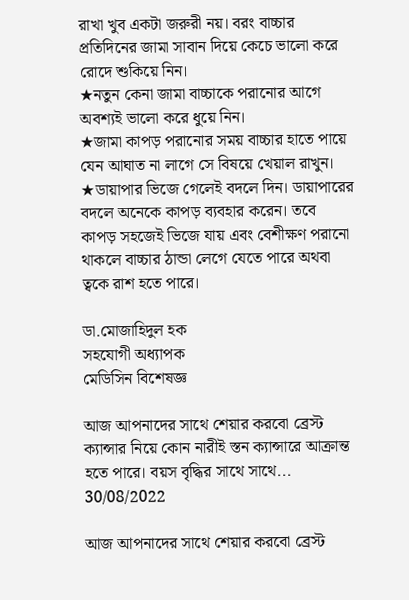রাখা খুব একটা জরুরী নয়। বরং বাচ্চার প্রতিদিনের জামা সাবান দিয়ে কেচে ভালো করে রোদে শুকিয়ে নিন।
★নতুন কেনা জামা বাচ্চাকে পরানোর আগে অবশ্যই ভালো করে ধুয়ে নিন।
★জামা কাপড় পরানোর সময় বাচ্চার হাতে পায়ে যেন আঘাত না লাগে সে বিষয়ে খেয়াল রাখুন।
★ডায়াপার ভিজে গেলেই বদলে দিন। ডায়াপারের বদলে অনেকে কাপড় ব্যবহার করেন। তবে কাপড় সহজেই ভিজে যায় এবং বেশীক্ষণ পরানো থাকলে বাচ্চার ঠান্ডা লেগে যেতে পারে অথবা ত্বকে রাশ হতে পারে।

ডা.মোজাহিদুল হক
সহযোগী অধ্যাপক
মেডিসিন বিশেষজ্ঞ

আজ আপনাদের সাথে শেয়ার করবো ব্রেস্ট ক্যান্সার নিয়ে কোন নারীই স্তন ক্যান্সারে আক্রান্ত হতে পারে। বয়স বৃদ্ধির সাথে সাথে...
30/08/2022

আজ আপনাদের সাথে শেয়ার করবো ব্রেস্ট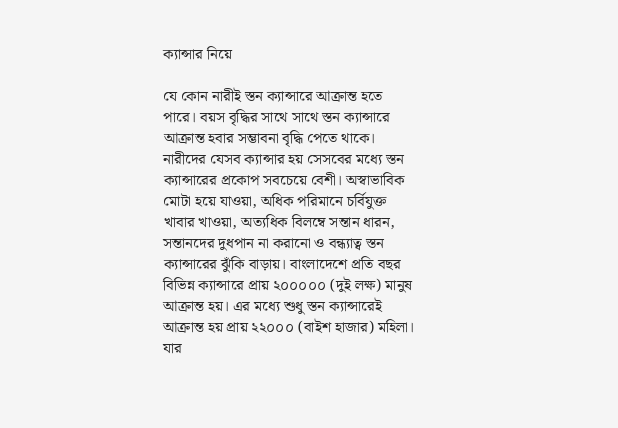ক্যান্সার নিয়ে

যে কোন নারীই স্তন ক্যান্সারে আক্রান্ত হতে পারে। বয়স বৃদ্ধির সাথে সাথে স্তন ক্যান্সারে আক্রান্ত হবার সম্ভাবনা বৃদ্ধি পেতে থাকে। নারীদের যেসব ক্যান্সার হয় সেসবের মধ্যে স্তন ক্যান্সারের প্রকোপ সবচেয়ে বেশী। অস্বাভাবিক মোটা হয়ে যাওয়া, অধিক পরিমানে চর্বিযুক্ত খাবার খাওয়া, অত্যধিক বিলম্বে সন্তান ধারন, সন্তানদের দুধপান না করানো ও বন্ধ্যাত্ব স্তন ক্যান্সারের ঝুঁকি বাড়ায়। বাংলাদেশে প্রতি বছর বিভিন্ন ক্যান্সারে প্রায় ২০০০০০ (দুই লক্ষ) মানুষ আক্রান্ত হয়। এর মধ্যে শুধু স্তন ক্যান্সারেই আক্রান্ত হয় প্রায় ২২০০০ (বাইশ হাজার) মহিলা। যার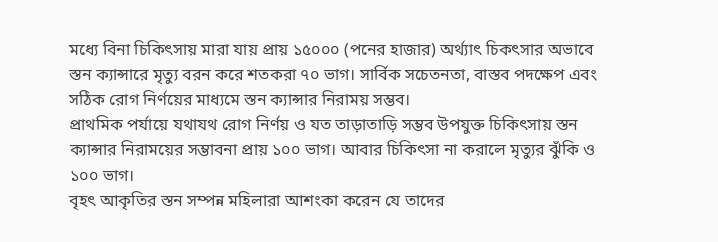মধ্যে বিনা চিকিৎসায় মারা যায় প্রায় ১৫০০০ (পনের হাজার) অর্থ্যাৎ চিকৎসার অভাবে স্তন ক্যান্সারে মৃত্যু বরন করে শতকরা ৭০ ভাগ। সার্বিক সচেতনতা, বাস্তব পদক্ষেপ এবং সঠিক রোগ নির্ণয়ের মাধ্যমে স্তন ক্যান্সার নিরাময় সম্ভব।
প্রাথমিক পর্যায়ে যথাযথ রোগ নির্ণয় ও যত তাড়াতাড়ি সম্ভব উপযুক্ত চিকিৎসায় স্তন ক্যান্সার নিরাময়ের সম্ভাবনা প্রায় ১০০ ভাগ। আবার চিকিৎসা না করালে মৃত্যুর ঝুঁকি ও ১০০ ভাগ।
বৃহৎ আকৃতির স্তন সম্পন্ন মহিলারা আশংকা করেন যে তাদের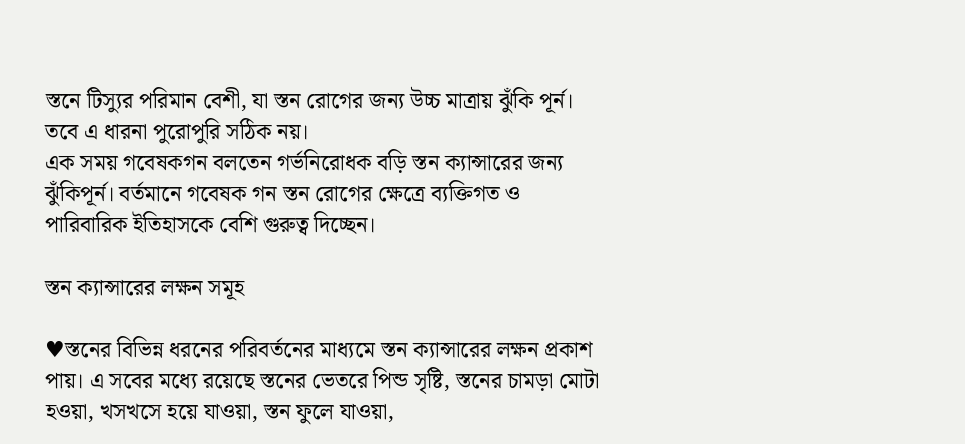স্তনে টিস্যুর পরিমান বেশী, যা স্তন রোগের জন্য উচ্চ মাত্রায় ঝুঁকি পূর্ন। তবে এ ধারনা পুরোপুরি সঠিক নয়।
এক সময় গবেষকগন বলতেন গর্ভনিরোধক বড়ি স্তন ক্যান্সারের জন্য ঝুঁকিপূর্ন। বর্তমানে গবেষক গন স্তন রোগের ক্ষেত্রে ব্যক্তিগত ও পারিবারিক ইতিহাসকে বেশি গুরুত্ব দিচ্ছেন।

স্তন ক্যান্সারের লক্ষন সমূহ

♥স্তনের বিভিন্ন ধরনের পরিবর্তনের মাধ্যমে স্তন ক্যান্সারের লক্ষন প্রকাশ পায়। এ সবের মধ্যে রয়েছে স্তনের ভেতরে পিন্ড সৃষ্টি, স্তনের চামড়া মোটা হওয়া, খসখসে হয়ে যাওয়া, স্তন ফুলে যাওয়া,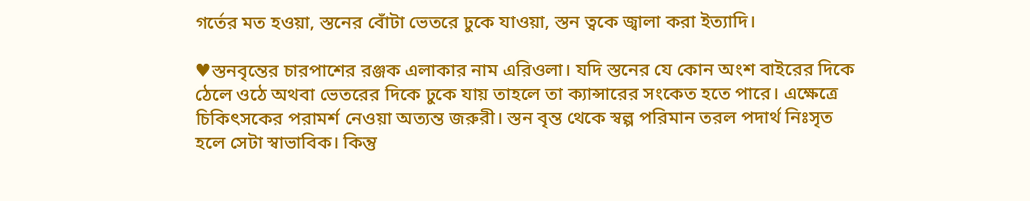গর্তের মত হওয়া, স্তনের বোঁটা ভেতরে ঢুকে যাওয়া, স্তন ত্বকে জ্বালা করা ইত্যাদি।

♥স্তনবৃন্তের চারপাশের রঞ্জক এলাকার নাম এরিওলা। যদি স্তনের যে কোন অংশ বাইরের দিকে ঠেলে ওঠে অথবা ভেতরের দিকে ঢুকে যায় তাহলে তা ক্যান্সারের সংকেত হতে পারে। এক্ষেত্রে চিকিৎসকের পরামর্শ নেওয়া অত্যন্ত জরুরী। স্তন বৃন্ত থেকে স্বল্প পরিমান তরল পদার্থ নিঃসৃত হলে সেটা স্বাভাবিক। কিন্তু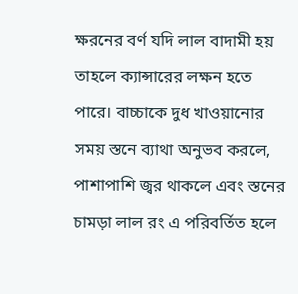ক্ষরনের বর্ণ যদি লাল বাদামী হয় তাহলে ক্যান্সারের লক্ষন হতে পারে। বাচ্চাকে দুধ খাওয়ানোর সময় স্তনে ব্যাথা অনুভব করলে, পাশাপাশি জ্বর থাকলে এবং স্তনের চামড়া লাল রং এ পরিবর্তিত হলে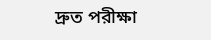দ্রুত পরীক্ষা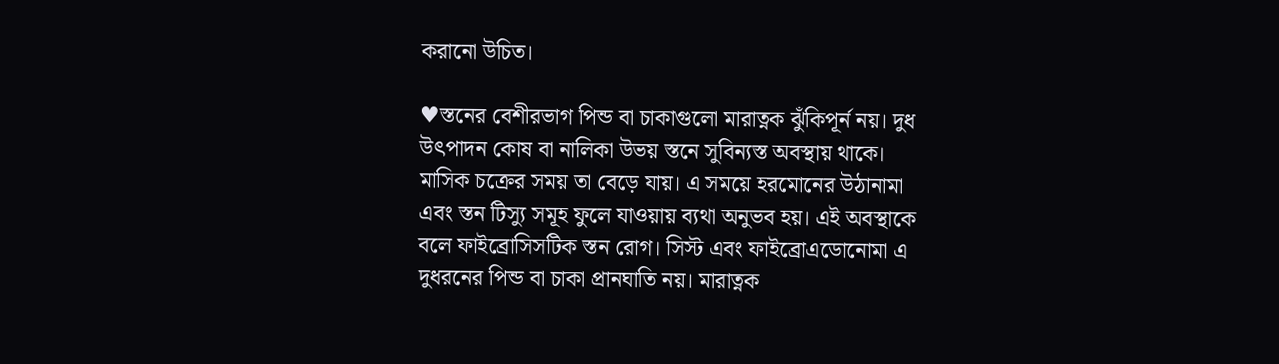করানো উচিত।

♥স্তনের বেশীরভাগ পিন্ড বা চাকাগুলো মারাত্নক ঝুঁকিপূর্ন নয়। দুধ উৎপাদন কোষ বা নালিকা উভয় স্তনে সুবিন্যস্ত অবস্থায় থাকে। মাসিক চক্রের সময় তা বেড়ে যায়। এ সময়ে হরমোনের উঠানামা এবং স্তন টিস্যু সমূহ ফুলে যাওয়ায় ব্যথা অনুভব হয়। এই অবস্থাকে বলে ফাইব্রোসিসটিক স্তন রোগ। সিস্ট এবং ফাইব্রোএডোনোমা এ দুধরনের পিন্ড বা চাকা প্রানঘাতি নয়। মারাত্নক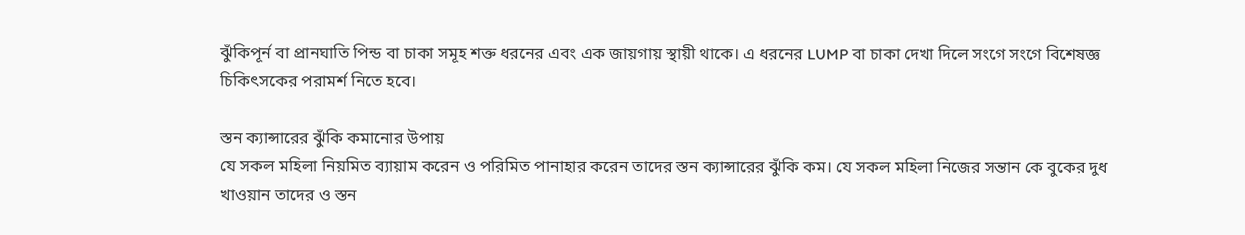ঝুঁকিপূর্ন বা প্রানঘাতি পিন্ড বা চাকা সমূহ শক্ত ধরনের এবং এক জায়গায় স্থায়ী থাকে। এ ধরনের LUMP বা চাকা দেখা দিলে সংগে সংগে বিশেষজ্ঞ চিকিৎসকের পরামর্শ নিতে হবে।

স্তন ক্যান্সারের ঝুঁকি কমানোর উপায়
যে সকল মহিলা নিয়মিত ব্যায়াম করেন ও পরিমিত পানাহার করেন তাদের স্তন ক্যান্সারের ঝুঁকি কম। যে সকল মহিলা নিজের সন্তান কে বুকের দুধ খাওয়ান তাদের ও স্তন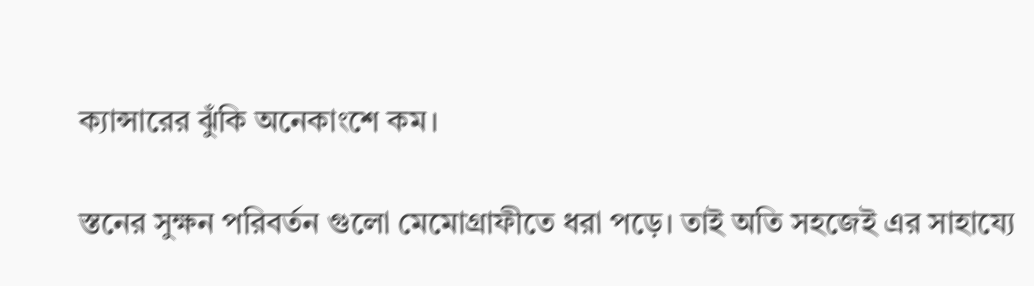ক্যান্সারের ঝুঁকি অনেকাংশে কম।

স্তনের সুক্ষন পরিবর্তন গুলো মেমোগ্রাফীতে ধরা পড়ে। তাই অতি সহজেই এর সাহায্যে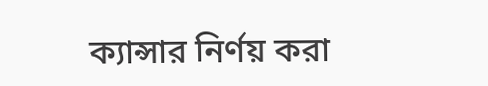ক্যান্সার নির্ণয় করা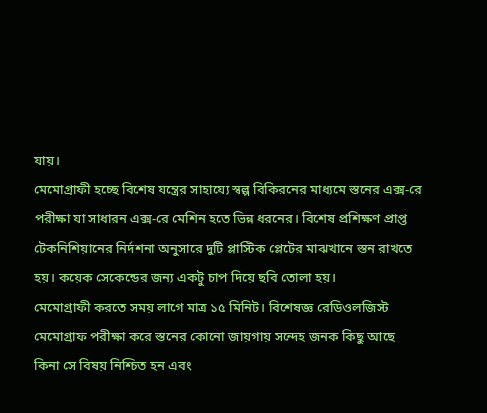যায়।
মেমোগ্রাফী হচ্ছে বিশেষ যন্ত্রের সাহায্যে স্বল্প বিকিরনের মাধ্যমে স্তনের এক্স-রে পরীক্ষা যা সাধারন এক্স-রে মেশিন হতে ভিন্ন ধরনের। বিশেষ প্রশিক্ষণ প্রাপ্ত টেকনিশিয়ানের নির্দশনা অনুসারে দুটি প্লাস্টিক প্লেটের মাঝখানে স্তন রাখতে হয়। কয়েক সেকেন্ডের জন্য একটু চাপ দিয়ে ছবি তোলা হয়।
মেমোগ্রাফী করতে সময় লাগে মাত্র ১৫ মিনিট। বিশেষজ্ঞ রেডিওলজিস্ট মেমোগ্রাফ পরীক্ষা করে স্তনের কোনো জায়গায় সন্দেহ জনক কিছু আছে কিনা সে বিষয় নিশ্চিত হন এবং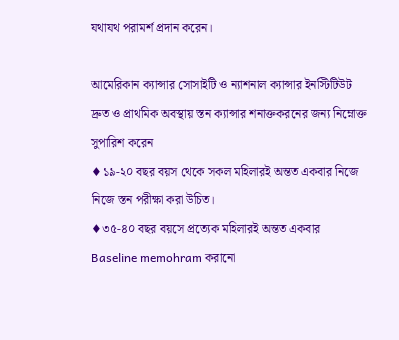যথাযথ পরামর্শ প্রদান করেন।

আমেরিকান ক্যান্সার সোসাইটি ও ন্যাশনাল ক্যান্সার ইনস্টিটিউট দ্রুত ও প্রাথমিক অবস্থায় স্তন ক্যান্সার শনাক্তকরনের জন্য নিম্নোক্ত সুপারিশ করেন
♦১৯-২০ বছর বয়স থেকে সকল মহিলারই অন্তত একবার নিজে নিজে স্তন পরীক্ষা করা উচিত।
♦৩৫-৪০ বছর বয়সে প্রত্যেক মহিলারই অন্তত একবার Baseline memohram করানো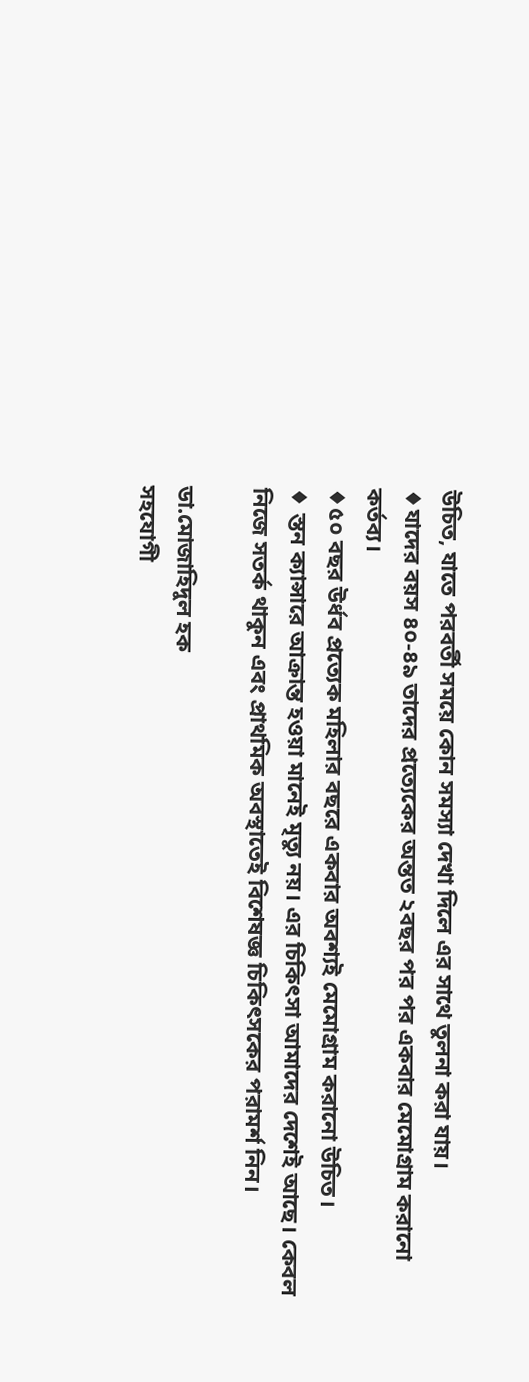উচিত, যাতে পরবর্তী সময়ে কোন সমস্যা দেখা দিলে এর সাথে তুলনা করা যায়।
♦যাদের বয়স ৪০-৪৯ তাদের প্রত্যেকের অন্তত ২বছর পর পর একবার মেমোগ্রাম করানো কর্তব্য।
♦৫০ বছর উর্ধব প্রত্যেক মহিলার বছরে একবার অবশ্যই মেমোগ্রাম করানো উচিত।
♦ স্তন ক্যান্সারে আক্রান্ত হওয়া মানেই মৃত্যু নয়। এর চিকিৎসা আমাদের দেশেই আছে। কেবল নিজে সতর্ক থাকুন এবং প্রাথমিক অবস্থাতেই বিশেষজ্ঞ চিকিৎসকের পরামর্শ নিন।

ডা.মোজাহিদুল হক
সহযোগী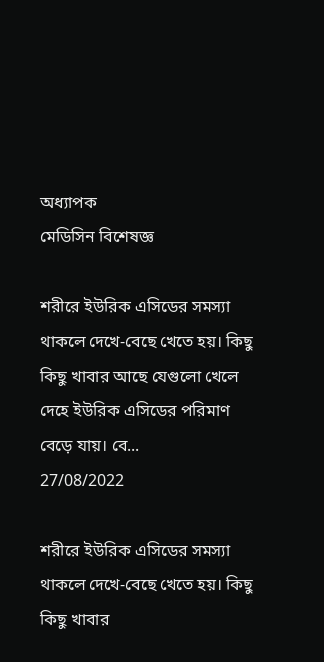অধ্যাপক
মেডিসিন বিশেষজ্ঞ

শরীরে ইউরিক এসিডের সমস্যা থাকলে দেখে-বেছে খেতে হয়। কিছু কিছু খাবার আছে যেগুলো খেলে দেহে ইউরিক এসিডের পরিমাণ বেড়ে যায়। বে...
27/08/2022

শরীরে ইউরিক এসিডের সমস্যা থাকলে দেখে-বেছে খেতে হয়। কিছু কিছু খাবার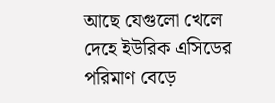আছে যেগুলো খেলে দেহে ইউরিক এসিডের পরিমাণ বেড়ে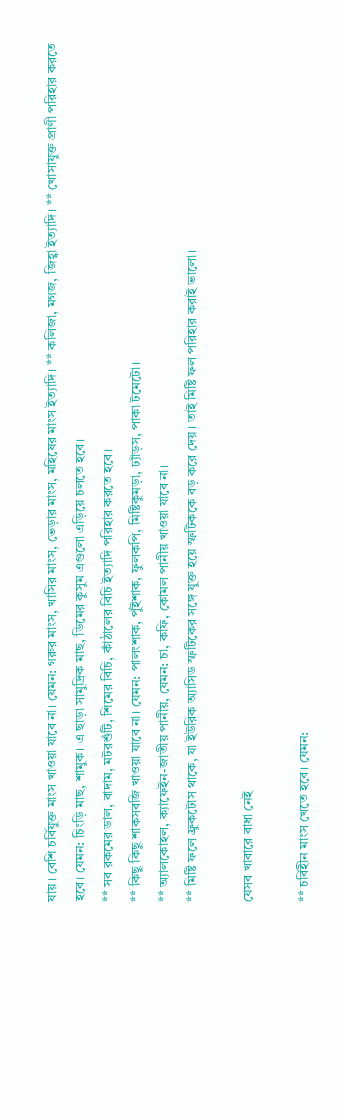যায়। বেশি চর্বিযুক্ত মাংস খাওয়া যাবে না। যেমন: গরুর মাংস, খাসির মাংস, ভেড়ার মাংস, মহিষের মাংস ইত্যাদি। ** কলিজা, মগজ, জিহ্বা ইত্যাদি। ** খোসাযুক্ত প্রাণী পরিহার করতে হবে। যেমন: চিংড়ি মাছ, শামুক। এ ছাড়া সামুদ্রিক মাছ, ডিমের কুসুম এগুলো এড়িয়ে চলতে হবে।
** সব রকমের ডাল, বাদাম, মটরশুঁটি, শিমের বিচি, কাঁঠালের বিচি ইত্যাদি পরিহার করতে হবে।
** কিছু কিছু শাকসবজি খাওয়া যাবে না। যেমন: পালংশাক, পুঁইশাক, ফুলকপি, মিষ্টিকুমড়া, ঢ্যাঁড়স, পাকা টমেটো।
** অ্যালকোহল, ক্যাফেইন-জাতীয় পানীয়, যেমন: চা, কফি, কোমল পানীয় খাওয়া যাবে না।
** মিষ্টি ফলে ফ্রুকটোস থাকে, যা ইউরিক অ্যাসিড স্ফটিকের সঙ্গে যুক্ত হয়ে স্ফটিককে বড় করে দেয়। তাই মিষ্টি ফল পরিহার করাই ভালো।

যেসব খাবারে বাধা নেই

** চর্বিহীন মাংস খেতে হবে। যেমন: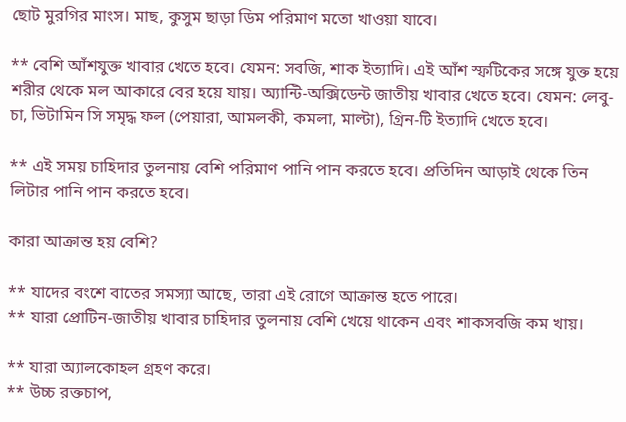ছোট মুরগির মাংস। মাছ, কুসুম ছাড়া ডিম পরিমাণ মতো খাওয়া যাবে।

** বেশি আঁশযুক্ত খাবার খেতে হবে। যেমন: সবজি, শাক ইত্যাদি। এই আঁশ স্ফটিকের সঙ্গে যুক্ত হয়ে শরীর থেকে মল আকারে বের হয়ে যায়। অ্যান্টি-অক্সিডেন্ট জাতীয় খাবার খেতে হবে। যেমন: লেবু-চা, ভিটামিন সি সমৃদ্ধ ফল (পেয়ারা, আমলকী, কমলা, মাল্টা), গ্রিন-টি ইত্যাদি খেতে হবে।

** এই সময় চাহিদার তুলনায় বেশি পরিমাণ পানি পান করতে হবে। প্রতিদিন আড়াই থেকে তিন লিটার পানি পান করতে হবে।

কারা আক্রান্ত হয় বেশি?

** যাদের বংশে বাতের সমস্যা আছে, তারা এই রোগে আক্রান্ত হতে পারে।
** যারা প্রোটিন-জাতীয় খাবার চাহিদার তুলনায় বেশি খেয়ে থাকেন এবং শাকসবজি কম খায়।

** যারা অ্যালকোহল গ্রহণ করে।
** উচ্চ রক্তচাপ,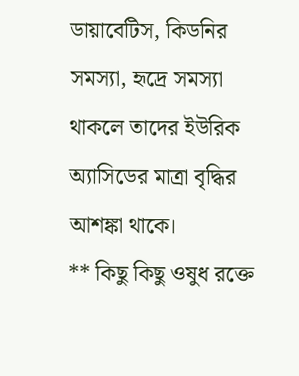ডায়াবেটিস, কিডনির সমস্যা, হৃদ্রে সমস্যা থাকলে তাদের ইউরিক অ্যাসিডের মাত্রা বৃদ্ধির আশঙ্কা থাকে।
** কিছু কিছু ওষুধ রক্তে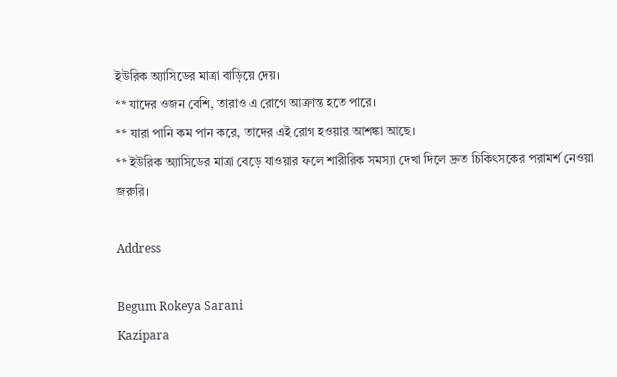ইউরিক অ্যাসিডের মাত্রা বাড়িয়ে দেয়।
** যাদের ওজন বেশি, তারাও এ রোগে আক্রান্ত হতে পারে।
** যারা পানি কম পান করে, তাদের এই রোগ হওয়ার আশঙ্কা আছে।
** ইউরিক অ্যাসিডের মাত্রা বেড়ে যাওয়ার ফলে শারীরিক সমস্যা দেখা দিলে দ্রুত চিকিৎসকের পরামর্শ নেওয়া জরুরি।

Address

Begum Rokeya Sarani
Kazipara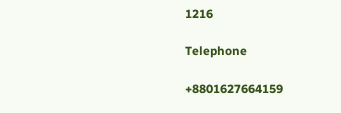1216

Telephone

+8801627664159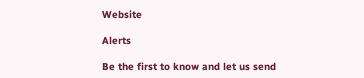Website

Alerts

Be the first to know and let us send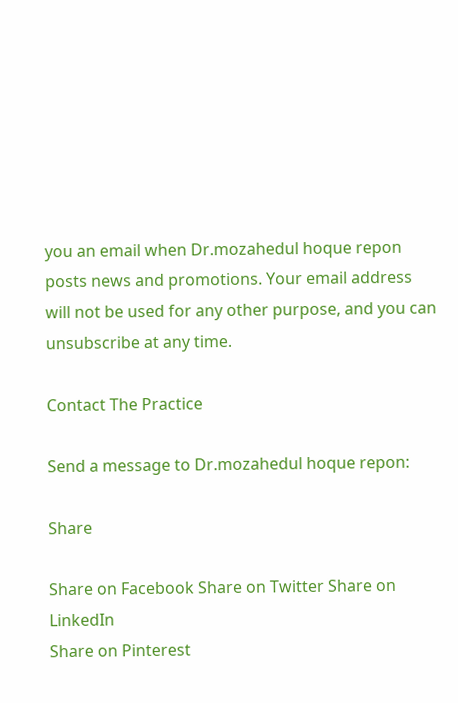you an email when Dr.mozahedul hoque repon posts news and promotions. Your email address will not be used for any other purpose, and you can unsubscribe at any time.

Contact The Practice

Send a message to Dr.mozahedul hoque repon:

Share

Share on Facebook Share on Twitter Share on LinkedIn
Share on Pinterest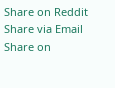Share on Reddit Share via Email
Share on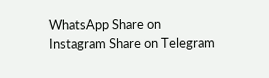WhatsApp Share on Instagram Share on Telegram